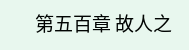第五百章 故人之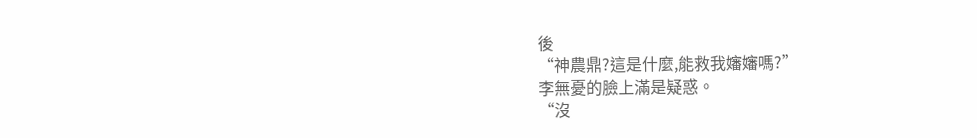後
“神農鼎?這是什麼,能救我嬸嬸嗎?”
李無憂的臉上滿是疑惑。
“沒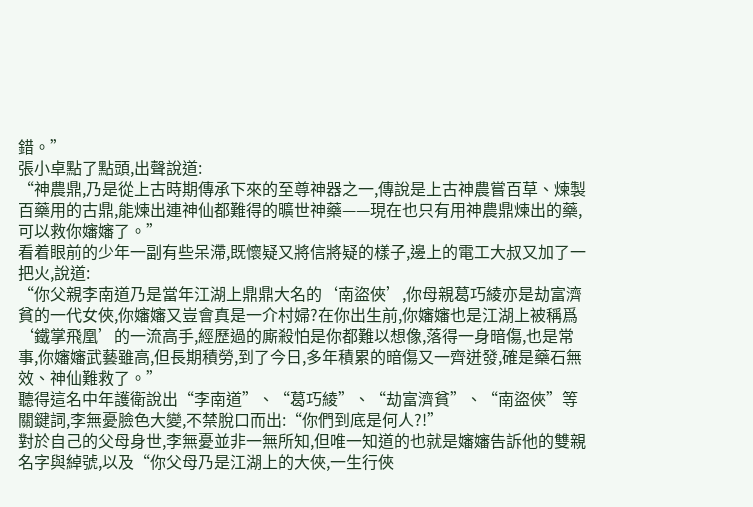錯。”
張小卓點了點頭,出聲說道:
“神農鼎,乃是從上古時期傳承下來的至尊神器之一,傳說是上古神農嘗百草、煉製百藥用的古鼎,能煉出連神仙都難得的曠世神藥——現在也只有用神農鼎煉出的藥,可以救你嬸嬸了。”
看着眼前的少年一副有些呆滯,既懷疑又將信將疑的樣子,邊上的電工大叔又加了一把火,說道:
“你父親李南道乃是當年江湖上鼎鼎大名的‘南盜俠’,你母親葛巧綾亦是劫富濟貧的一代女俠,你嬸嬸又豈會真是一介村婦?在你出生前,你嬸嬸也是江湖上被稱爲‘鐵掌飛凰’的一流高手,經歷過的廝殺怕是你都難以想像,落得一身暗傷,也是常事,你嬸嬸武藝雖高,但長期積勞,到了今日,多年積累的暗傷又一齊迸發,確是藥石無效、神仙難救了。”
聽得這名中年護衛說出“李南道”、“葛巧綾”、“劫富濟貧”、“南盜俠”等關鍵詞,李無憂臉色大變,不禁脫口而出:“你們到底是何人?!”
對於自己的父母身世,李無憂並非一無所知,但唯一知道的也就是嬸嬸告訴他的雙親名字與綽號,以及“你父母乃是江湖上的大俠,一生行俠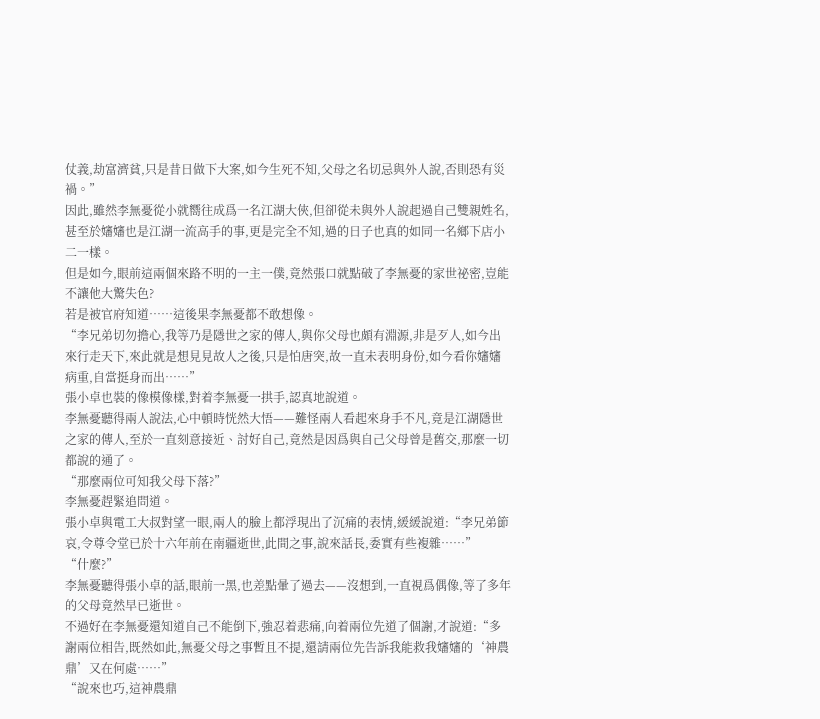仗義,劫富濟貧,只是昔日做下大案,如今生死不知,父母之名切忌與外人說,否則恐有災禍。”
因此,雖然李無憂從小就嚮往成爲一名江湖大俠,但卻從未與外人說起過自己雙親姓名,甚至於嬸嬸也是江湖一流高手的事,更是完全不知,過的日子也真的如同一名鄉下店小二一樣。
但是如今,眼前這兩個來路不明的一主一僕,竟然張口就點破了李無憂的家世祕密,豈能不讓他大驚失色?
若是被官府知道……這後果李無憂都不敢想像。
“李兄弟切勿擔心,我等乃是隱世之家的傳人,與你父母也頗有淵源,非是歹人,如今出來行走天下,來此就是想見見故人之後,只是怕唐突,故一直未表明身份,如今看你嬸嬸病重,自當挺身而出……”
張小卓也裝的像模像樣,對着李無憂一拱手,認真地說道。
李無憂聽得兩人說法,心中頓時恍然大悟——難怪兩人看起來身手不凡,竟是江湖隱世之家的傳人,至於一直刻意接近、討好自己,竟然是因爲與自己父母曾是舊交,那麼一切都說的通了。
“那麼兩位可知我父母下落?”
李無憂趕緊追問道。
張小卓與電工大叔對望一眼,兩人的臉上都浮現出了沉痛的表情,緩緩說道:“李兄弟節哀,令尊令堂已於十六年前在南疆逝世,此間之事,說來話長,委實有些複雜……”
“什麼?”
李無憂聽得張小卓的話,眼前一黑,也差點暈了過去——沒想到,一直視爲偶像,等了多年的父母竟然早已逝世。
不過好在李無憂還知道自己不能倒下,強忍着悲痛,向着兩位先道了個謝,才說道:“多謝兩位相告,既然如此,無憂父母之事暫且不提,還請兩位先告訴我能救我嬸嬸的‘神農鼎’又在何處……”
“說來也巧,這神農鼎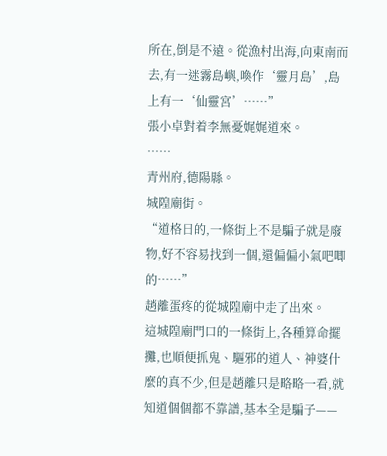所在,倒是不遠。從漁村出海,向東南而去,有一迷霧島嶼,喚作‘靈月島’,島上有一‘仙靈宮’……”
張小卓對着李無憂娓娓道來。
……
青州府,德陽縣。
城隍廟街。
“道格日的,一條街上不是騙子就是廢物,好不容易找到一個,還偏偏小氣吧唧的……”
趙離蛋疼的從城隍廟中走了出來。
這城隍廟門口的一條街上,各種算命擺攤,也順便抓鬼、驅邪的道人、神婆什麼的真不少,但是趙離只是略略一看,就知道個個都不靠譜,基本全是騙子——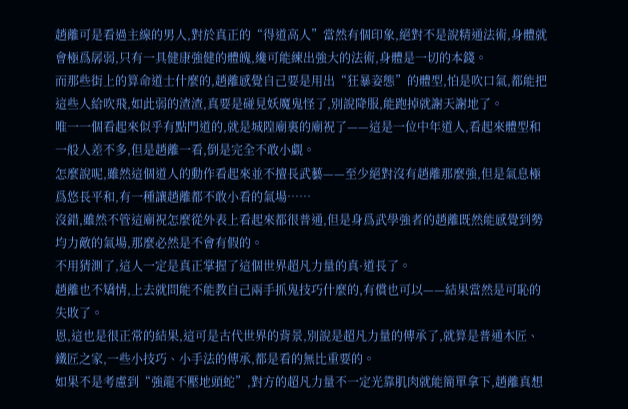趙離可是看過主線的男人,對於真正的“得道高人”當然有個印象,絕對不是說精通法術,身體就會極爲孱弱,只有一具健康強健的體魄,纔可能練出強大的法術,身體是一切的本錢。
而那些街上的算命道士什麼的,趙離感覺自己要是用出“狂暴姿態”的體型,怕是吹口氣,都能把這些人給吹飛,如此弱的渣渣,真要是碰見妖魔鬼怪了,別說降服,能跑掉就謝天謝地了。
唯一一個看起來似乎有點門道的,就是城隍廟裏的廟祝了——這是一位中年道人,看起來體型和一般人差不多,但是趙離一看,倒是完全不敢小覷。
怎麼說呢,雖然這個道人的動作看起來並不擅長武藝——至少絕對沒有趙離那麼強,但是氣息極爲悠長平和,有一種讓趙離都不敢小看的氣場……
沒錯,雖然不管這廟祝怎麼從外表上看起來都很普通,但是身爲武學強者的趙離既然能感覺到勢均力敵的氣場,那麼必然是不會有假的。
不用猜測了,這人一定是真正掌握了這個世界超凡力量的真·道長了。
趙離也不矯情,上去就問能不能教自己兩手抓鬼技巧什麼的,有償也可以——結果當然是可恥的失敗了。
恩,這也是很正常的結果,這可是古代世界的背景,別說是超凡力量的傳承了,就算是普通木匠、鐵匠之家,一些小技巧、小手法的傳承,都是看的無比重要的。
如果不是考慮到“強龍不壓地頭蛇”,對方的超凡力量不一定光靠肌肉就能簡單拿下,趙離真想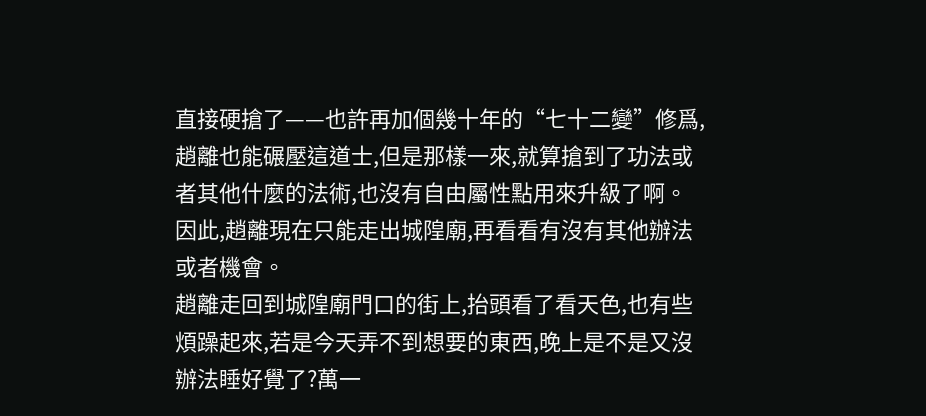直接硬搶了——也許再加個幾十年的“七十二變”修爲,趙離也能碾壓這道士,但是那樣一來,就算搶到了功法或者其他什麼的法術,也沒有自由屬性點用來升級了啊。
因此,趙離現在只能走出城隍廟,再看看有沒有其他辦法或者機會。
趙離走回到城隍廟門口的街上,抬頭看了看天色,也有些煩躁起來,若是今天弄不到想要的東西,晚上是不是又沒辦法睡好覺了?萬一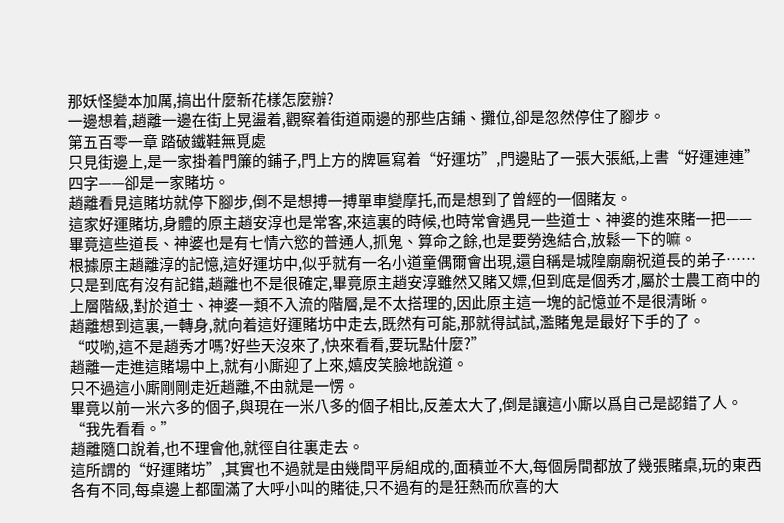那妖怪變本加厲,搞出什麼新花樣怎麼辦?
一邊想着,趙離一邊在街上晃盪着,觀察着街道兩邊的那些店鋪、攤位,卻是忽然停住了腳步。
第五百零一章 踏破鐵鞋無覓處
只見街邊上,是一家掛着門簾的鋪子,門上方的牌匾寫着“好運坊”,門邊貼了一張大張紙,上書“好運連連”四字——卻是一家賭坊。
趙離看見這賭坊就停下腳步,倒不是想搏一搏單車變摩托,而是想到了曾經的一個賭友。
這家好運賭坊,身體的原主趙安淳也是常客,來這裏的時候,也時常會遇見一些道士、神婆的進來賭一把——畢竟這些道長、神婆也是有七情六慾的普通人,抓鬼、算命之餘,也是要勞逸結合,放鬆一下的嘛。
根據原主趙離淳的記憶,這好運坊中,似乎就有一名小道童偶爾會出現,還自稱是城隍廟廟祝道長的弟子……
只是到底有沒有記錯,趙離也不是很確定,畢竟原主趙安淳雖然又賭又嫖,但到底是個秀才,屬於士農工商中的上層階級,對於道士、神婆一類不入流的階層,是不太搭理的,因此原主這一塊的記憶並不是很清晰。
趙離想到這裏,一轉身,就向着這好運賭坊中走去,既然有可能,那就得試試,濫賭鬼是最好下手的了。
“哎喲,這不是趙秀才嗎?好些天沒來了,快來看看,要玩點什麼?”
趙離一走進這賭場中上,就有小廝迎了上來,嬉皮笑臉地說道。
只不過這小廝剛剛走近趙離,不由就是一愣。
畢竟以前一米六多的個子,與現在一米八多的個子相比,反差太大了,倒是讓這小廝以爲自己是認錯了人。
“我先看看。”
趙離隨口說着,也不理會他,就徑自往裏走去。
這所謂的“好運賭坊”,其實也不過就是由幾間平房組成的,面積並不大,每個房間都放了幾張賭桌,玩的東西各有不同,每桌邊上都圍滿了大呼小叫的賭徒,只不過有的是狂熱而欣喜的大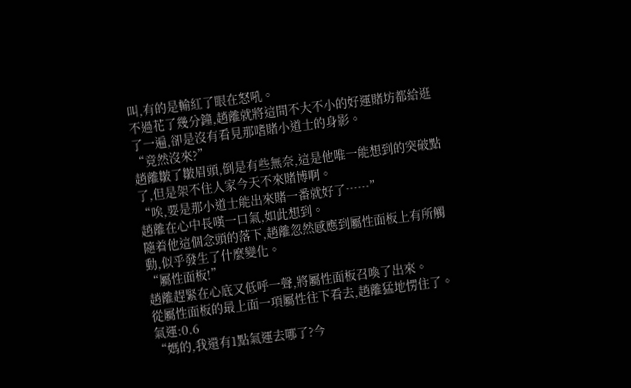叫,有的是輸紅了眼在怒吼。
不過花了幾分鐘,趙離就將這間不大不小的好運賭坊都給逛了一遍,卻是沒有看見那嗜賭小道士的身影。
“竟然沒來?”
趙離皺了皺眉頭,倒是有些無奈,這是他唯一能想到的突破點了,但是架不住人家今天不來賭博啊。
“唉,要是那小道士能出來賭一番就好了……”
趙離在心中長嘆一口氣,如此想到。
隨着他這個念頭的落下,趙離忽然感應到屬性面板上有所觸動,似乎發生了什麼變化。
“屬性面板!”
趙離趕緊在心底又低呼一聲,將屬性面板召喚了出來。
從屬性面板的最上面一項屬性往下看去,趙離猛地愣住了。
氣運:0.6
“媽的,我還有1點氣運去哪了?今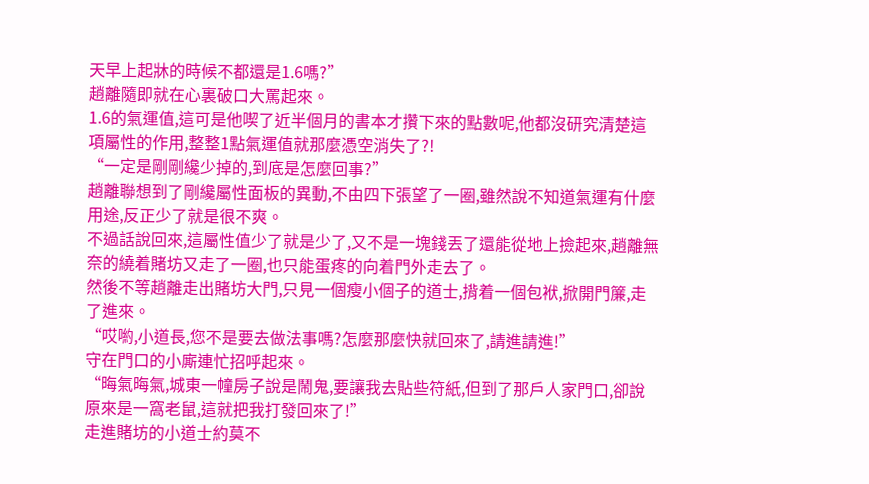天早上起牀的時候不都還是1.6嗎?”
趙離隨即就在心裏破口大罵起來。
1.6的氣運值,這可是他喫了近半個月的書本才攢下來的點數呢,他都沒研究清楚這項屬性的作用,整整1點氣運值就那麼憑空消失了?!
“一定是剛剛纔少掉的,到底是怎麼回事?”
趙離聯想到了剛纔屬性面板的異動,不由四下張望了一圈,雖然說不知道氣運有什麼用途,反正少了就是很不爽。
不過話說回來,這屬性值少了就是少了,又不是一塊錢丟了還能從地上撿起來,趙離無奈的繞着賭坊又走了一圈,也只能蛋疼的向着門外走去了。
然後不等趙離走出賭坊大門,只見一個瘦小個子的道士,揹着一個包袱,掀開門簾,走了進來。
“哎喲,小道長,您不是要去做法事嗎?怎麼那麼快就回來了,請進請進!”
守在門口的小廝連忙招呼起來。
“晦氣晦氣,城東一幢房子說是鬧鬼,要讓我去貼些符紙,但到了那戶人家門口,卻說原來是一窩老鼠,這就把我打發回來了!”
走進賭坊的小道士約莫不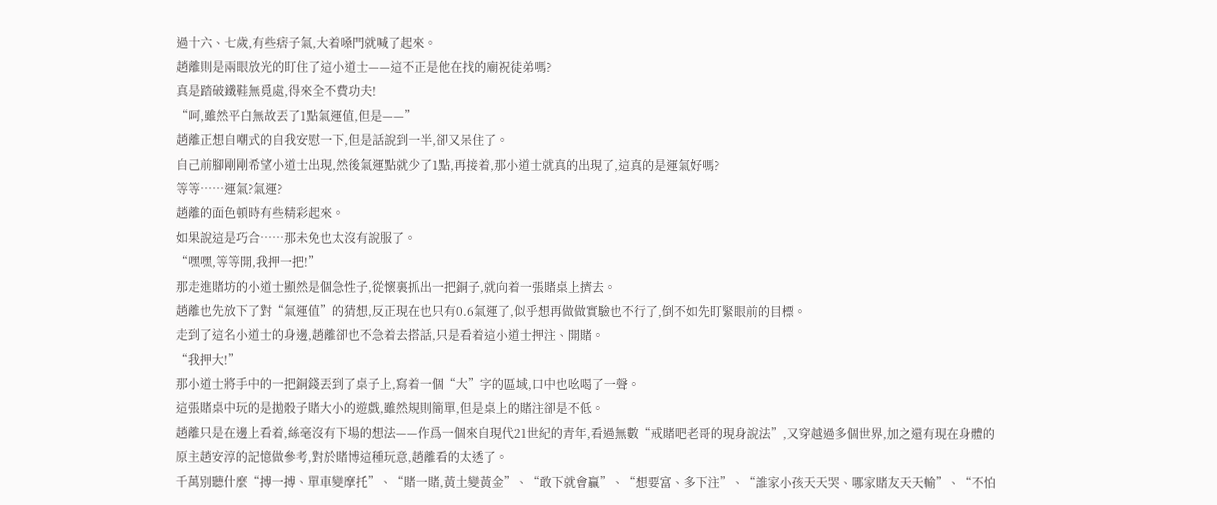過十六、七歲,有些痞子氣,大着嗓門就喊了起來。
趙離則是兩眼放光的盯住了這小道士——這不正是他在找的廟祝徒弟嗎?
真是踏破鐵鞋無覓處,得來全不費功夫!
“呵,雖然平白無故丟了1點氣運值,但是——”
趙離正想自嘲式的自我安慰一下,但是話說到一半,卻又呆住了。
自己前腳剛剛希望小道士出現,然後氣運點就少了1點,再接着,那小道士就真的出現了,這真的是運氣好嗎?
等等……運氣?氣運?
趙離的面色頓時有些精彩起來。
如果說這是巧合……那未免也太沒有說服了。
“嘿嘿,等等開,我押一把!”
那走進賭坊的小道士顯然是個急性子,從懷裏抓出一把銅子,就向着一張賭桌上擠去。
趙離也先放下了對“氣運值”的猜想,反正現在也只有0.6氣運了,似乎想再做做實驗也不行了,倒不如先盯緊眼前的目標。
走到了這名小道士的身邊,趙離卻也不急着去搭話,只是看着這小道士押注、開賭。
“我押大!”
那小道士將手中的一把銅錢丟到了桌子上,寫着一個“大”字的區域,口中也吆喝了一聲。
這張賭桌中玩的是拋骰子賭大小的遊戲,雖然規則簡單,但是桌上的賭注卻是不低。
趙離只是在邊上看着,絲毫沒有下場的想法——作爲一個來自現代21世紀的青年,看過無數“戒賭吧老哥的現身說法”,又穿越過多個世界,加之還有現在身體的原主趙安淳的記憶做參考,對於賭博這種玩意,趙離看的太透了。
千萬別聽什麼“搏一搏、單車變摩托”、“賭一賭,黃土變黃金”、“敢下就會贏”、“想要富、多下注”、“誰家小孩天天哭、哪家賭友天天輸”、“不怕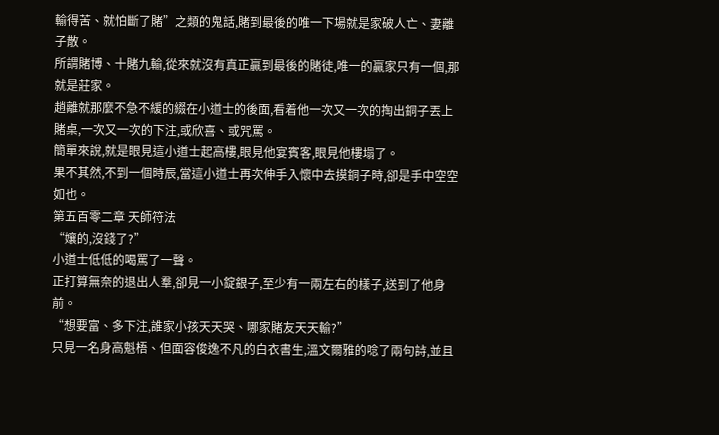輸得苦、就怕斷了賭”之類的鬼話,賭到最後的唯一下場就是家破人亡、妻離子散。
所謂賭博、十賭九輸,從來就沒有真正贏到最後的賭徒,唯一的贏家只有一個,那就是莊家。
趙離就那麼不急不緩的綴在小道士的後面,看着他一次又一次的掏出銅子丟上賭桌,一次又一次的下注,或欣喜、或咒罵。
簡單來說,就是眼見這小道士起高樓,眼見他宴賓客,眼見他樓塌了。
果不其然,不到一個時辰,當這小道士再次伸手入懷中去摸銅子時,卻是手中空空如也。
第五百零二章 天師符法
“孃的,沒錢了?”
小道士低低的喝罵了一聲。
正打算無奈的退出人羣,卻見一小錠銀子,至少有一兩左右的樣子,送到了他身前。
“想要富、多下注,誰家小孩天天哭、哪家賭友天天輸?”
只見一名身高魁梧、但面容俊逸不凡的白衣書生,溫文爾雅的唸了兩句詩,並且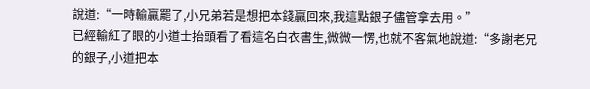說道:“一時輸贏罷了,小兄弟若是想把本錢贏回來,我這點銀子儘管拿去用。”
已經輸紅了眼的小道士抬頭看了看這名白衣書生,微微一愣,也就不客氣地說道:“多謝老兄的銀子,小道把本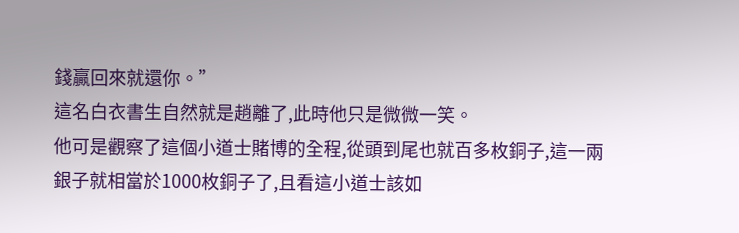錢贏回來就還你。”
這名白衣書生自然就是趙離了,此時他只是微微一笑。
他可是觀察了這個小道士賭博的全程,從頭到尾也就百多枚銅子,這一兩銀子就相當於1000枚銅子了,且看這小道士該如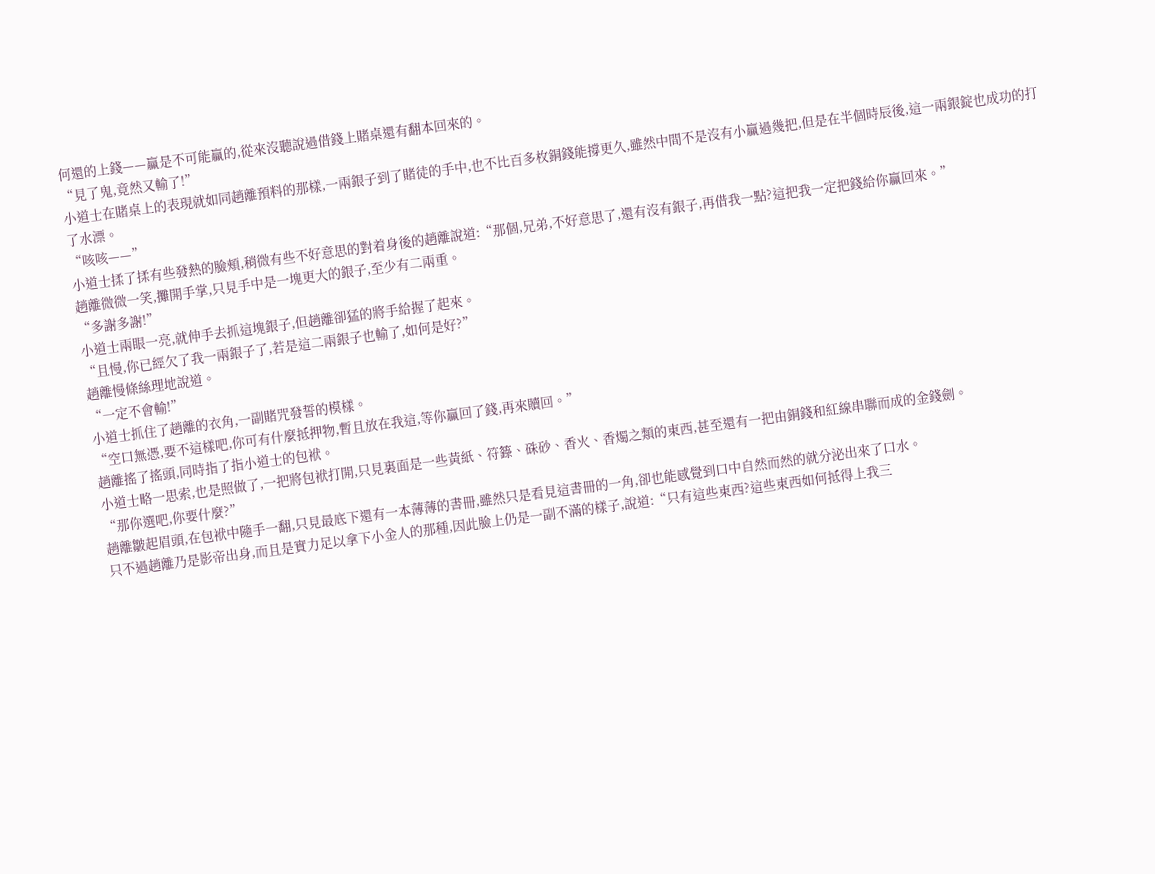何還的上錢——贏是不可能贏的,從來沒聽說過借錢上賭桌還有翻本回來的。
“見了鬼,竟然又輸了!”
小道士在賭桌上的表現就如同趙離預料的那樣,一兩銀子到了賭徒的手中,也不比百多枚銅錢能撐更久,雖然中間不是沒有小贏過幾把,但是在半個時辰後,這一兩銀錠也成功的打了水漂。
“咳咳——”
小道士揉了揉有些發熱的臉頰,稍微有些不好意思的對着身後的趙離說道:“那個,兄弟,不好意思了,還有沒有銀子,再借我一點?這把我一定把錢給你贏回來。”
趙離微微一笑,攤開手掌,只見手中是一塊更大的銀子,至少有二兩重。
“多謝多謝!”
小道士兩眼一亮,就伸手去抓這塊銀子,但趙離卻猛的將手給握了起來。
“且慢,你已經欠了我一兩銀子了,若是這二兩銀子也輸了,如何是好?”
趙離慢條絲理地說道。
“一定不會輸!”
小道士抓住了趙離的衣角,一副賭咒發誓的模樣。
“空口無憑,要不這樣吧,你可有什麼抵押物,暫且放在我這,等你贏回了錢,再來贖回。”
趙離搖了搖頭,同時指了指小道士的包袱。
小道士略一思索,也是照做了,一把將包袱打開,只見裏面是一些黃紙、符籙、硃砂、香火、香燭之類的東西,甚至還有一把由銅錢和紅線串聯而成的金錢劍。
“那你選吧,你要什麼?”
趙離皺起眉頭,在包袱中隨手一翻,只見最底下還有一本薄薄的書冊,雖然只是看見這書冊的一角,卻也能感覺到口中自然而然的就分泌出來了口水。
只不過趙離乃是影帝出身,而且是實力足以拿下小金人的那種,因此臉上仍是一副不滿的樣子,說道:“只有這些東西?這些東西如何抵得上我三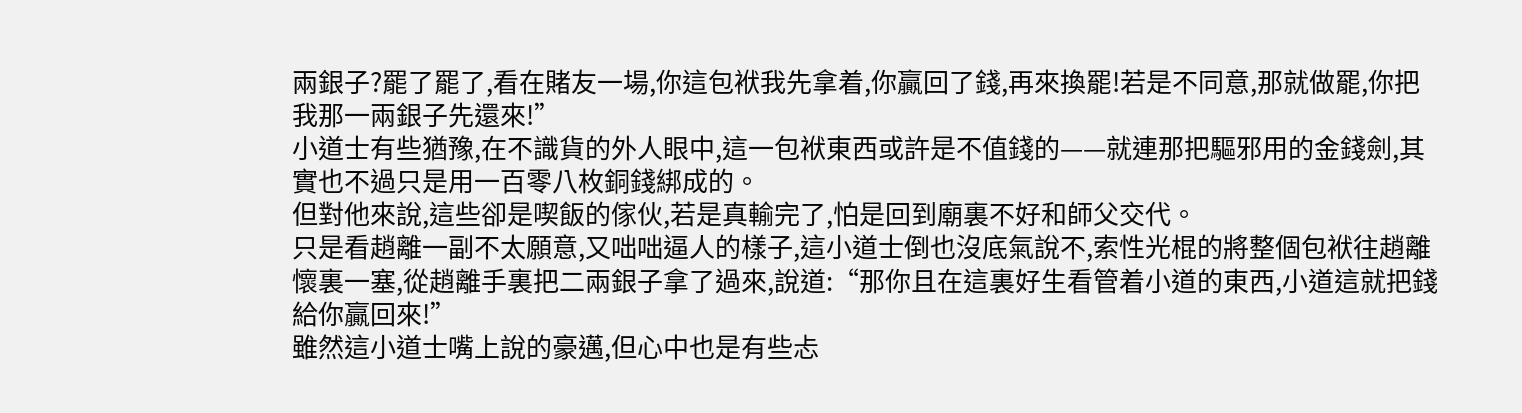兩銀子?罷了罷了,看在賭友一場,你這包袱我先拿着,你贏回了錢,再來換罷!若是不同意,那就做罷,你把我那一兩銀子先還來!”
小道士有些猶豫,在不識貨的外人眼中,這一包袱東西或許是不值錢的——就連那把驅邪用的金錢劍,其實也不過只是用一百零八枚銅錢綁成的。
但對他來說,這些卻是喫飯的傢伙,若是真輸完了,怕是回到廟裏不好和師父交代。
只是看趙離一副不太願意,又咄咄逼人的樣子,這小道士倒也沒底氣說不,索性光棍的將整個包袱往趙離懷裏一塞,從趙離手裏把二兩銀子拿了過來,說道:“那你且在這裏好生看管着小道的東西,小道這就把錢給你贏回來!”
雖然這小道士嘴上說的豪邁,但心中也是有些忐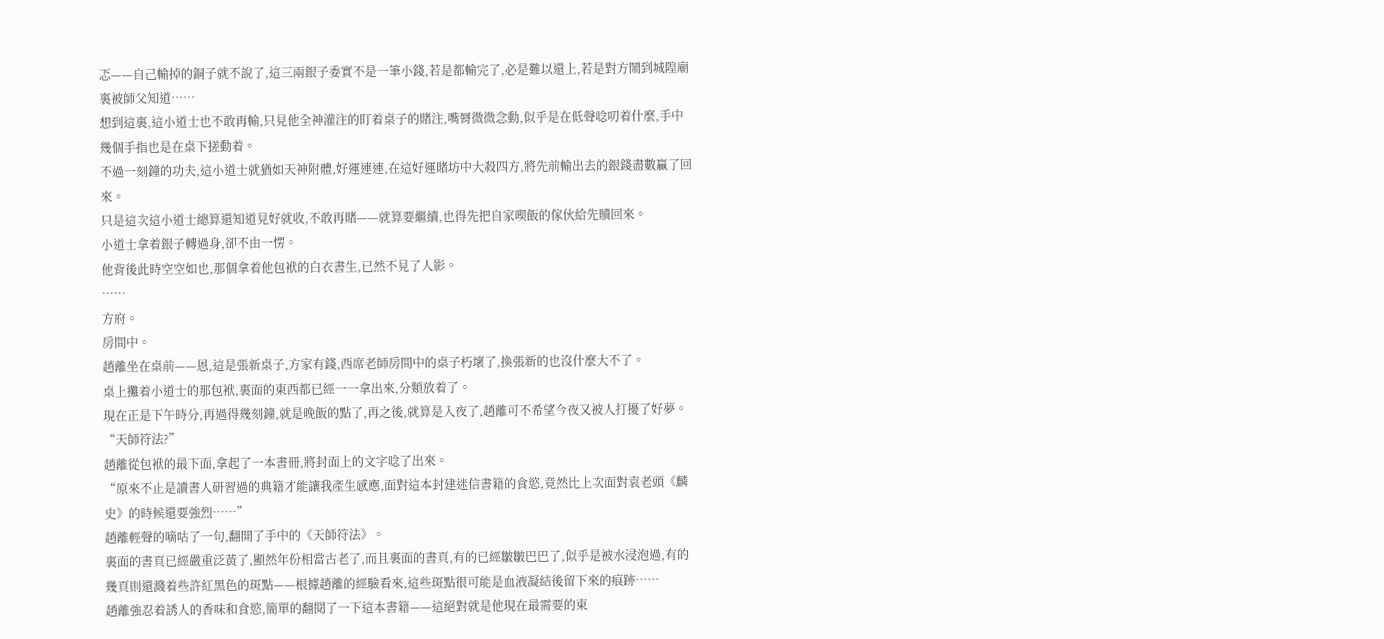忑——自己輸掉的銅子就不說了,這三兩銀子委實不是一筆小錢,若是都輸完了,必是難以還上,若是對方鬧到城隍廟裏被師父知道……
想到這裏,這小道士也不敢再輸,只見他全神灌注的盯着桌子的賭注,嘴脣微微念動,似乎是在低聲唸叨着什麼,手中幾個手指也是在桌下搓動着。
不過一刻鐘的功夫,這小道士就猶如天神附體,好運連連,在這好運賭坊中大殺四方,將先前輸出去的銀錢盡數贏了回來。
只是這次這小道士總算還知道見好就收,不敢再賭——就算要繼續,也得先把自家喫飯的傢伙給先贖回來。
小道士拿着銀子轉過身,卻不由一愣。
他背後此時空空如也,那個拿着他包袱的白衣書生,已然不見了人影。
……
方府。
房間中。
趙離坐在桌前——恩,這是張新桌子,方家有錢,西席老師房間中的桌子朽壞了,換張新的也沒什麼大不了。
桌上攤着小道士的那包袱,裏面的東西都已經一一拿出來,分類放着了。
現在正是下午時分,再過得幾刻鐘,就是晚飯的點了,再之後,就算是入夜了,趙離可不希望今夜又被人打擾了好夢。
“天師符法?”
趙離從包袱的最下面,拿起了一本書冊,將封面上的文字唸了出來。
“原來不止是讀書人研習過的典籍才能讓我產生感應,面對這本封建迷信書籍的食慾,竟然比上次面對袁老頭《麟史》的時候還要強烈……”
趙離輕聲的嘀咕了一句,翻開了手中的《天師符法》。
裏面的書頁已經嚴重泛黃了,顯然年份相當古老了,而且裏面的書頁,有的已經皺皺巴巴了,似乎是被水浸泡過,有的幾頁則還濺着些許紅黑色的斑點——根據趙離的經驗看來,這些斑點很可能是血液凝結後留下來的痕跡……
趙離強忍着誘人的香味和食慾,簡單的翻閱了一下這本書籍——這絕對就是他現在最需要的東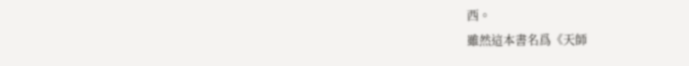西。
雖然這本書名爲《天師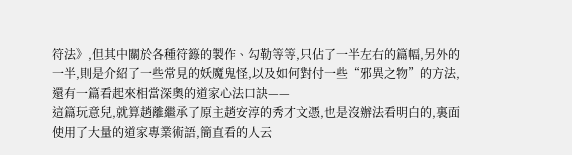符法》,但其中關於各種符籙的製作、勾勒等等,只佔了一半左右的篇幅,另外的一半,則是介紹了一些常見的妖魔鬼怪,以及如何對付一些“邪異之物”的方法,還有一篇看起來相當深奧的道家心法口訣——
這篇玩意兒,就算趙離繼承了原主趙安淳的秀才文憑,也是沒辦法看明白的,裏面使用了大量的道家專業術語,簡直看的人云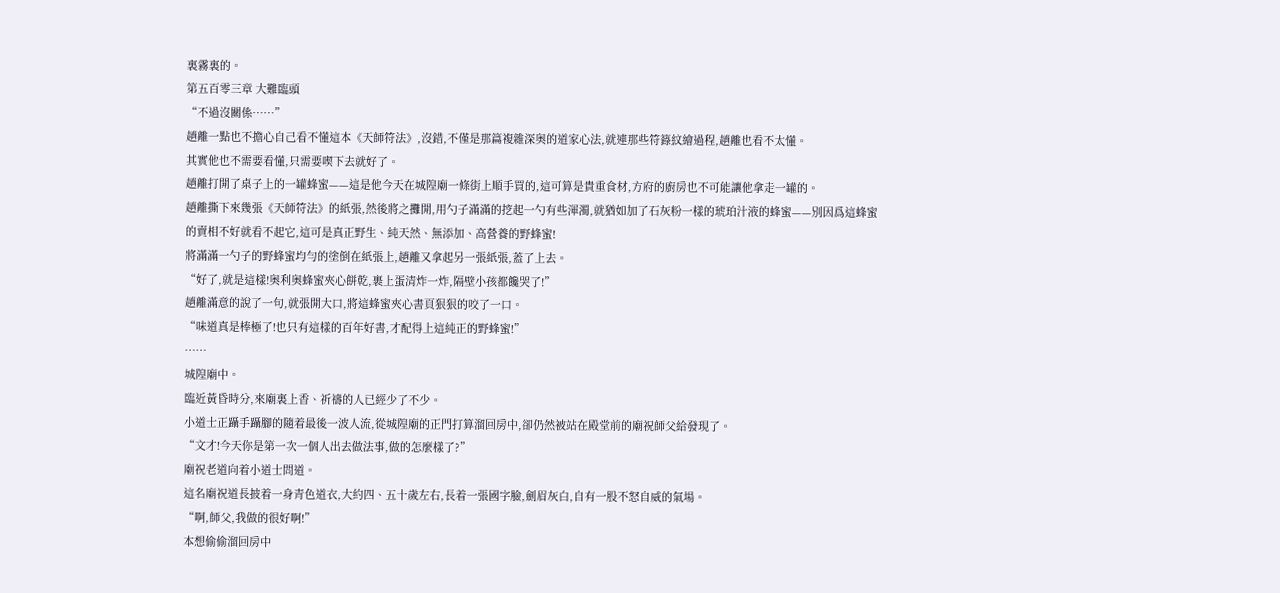裏霧裏的。
第五百零三章 大難臨頭
“不過沒關係……”
趙離一點也不擔心自己看不懂這本《天師符法》,沒錯,不僅是那篇複雜深奧的道家心法,就連那些符籙紋繪過程,趙離也看不太懂。
其實他也不需要看懂,只需要喫下去就好了。
趙離打開了桌子上的一罐蜂蜜——這是他今天在城隍廟一條街上順手買的,這可算是貴重食材,方府的廚房也不可能讓他拿走一罐的。
趙離撕下來幾張《天師符法》的紙張,然後將之攤開,用勺子滿滿的挖起一勺有些渾濁,就猶如加了石灰粉一樣的琥珀汁液的蜂蜜——別因爲這蜂蜜的賣相不好就看不起它,這可是真正野生、純天然、無添加、高營養的野蜂蜜!
將滿滿一勺子的野蜂蜜均勻的塗倒在紙張上,趙離又拿起另一張紙張,蓋了上去。
“好了,就是這樣!奧利奧蜂蜜夾心餅乾,裹上蛋清炸一炸,隔壁小孩都饞哭了!”
趙離滿意的說了一句,就張開大口,將這蜂蜜夾心書頁狠狠的咬了一口。
“味道真是棒極了!也只有這樣的百年好書,才配得上這純正的野蜂蜜!”
……
城隍廟中。
臨近黃昏時分,來廟裏上香、祈禱的人已經少了不少。
小道士正躡手躡腳的隨着最後一波人流,從城隍廟的正門打算溜回房中,卻仍然被站在殿堂前的廟祝師父給發現了。
“文才!今天你是第一次一個人出去做法事,做的怎麼樣了?”
廟祝老道向着小道士問道。
這名廟祝道長披着一身青色道衣,大約四、五十歲左右,長着一張國字臉,劍眉灰白,自有一股不怒自威的氣場。
“啊,師父,我做的很好啊!”
本想偷偷溜回房中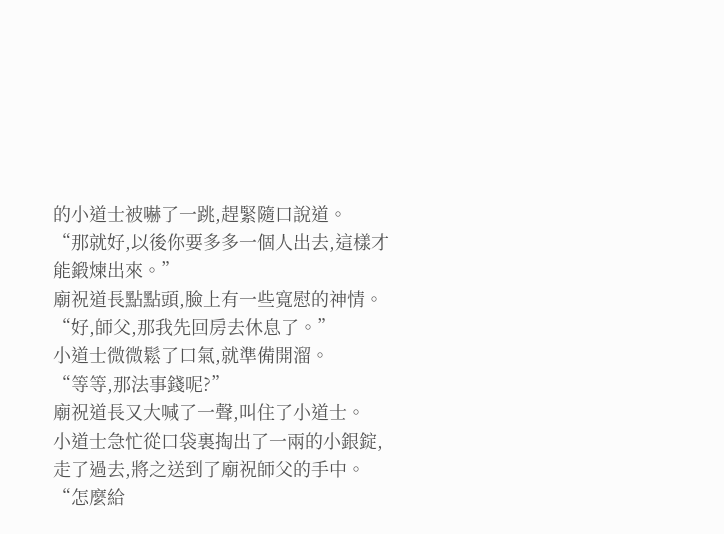的小道士被嚇了一跳,趕緊隨口說道。
“那就好,以後你要多多一個人出去,這樣才能鍛煉出來。”
廟祝道長點點頭,臉上有一些寬慰的神情。
“好,師父,那我先回房去休息了。”
小道士微微鬆了口氣,就準備開溜。
“等等,那法事錢呢?”
廟祝道長又大喊了一聲,叫住了小道士。
小道士急忙從口袋裏掏出了一兩的小銀錠,走了過去,將之送到了廟祝師父的手中。
“怎麼給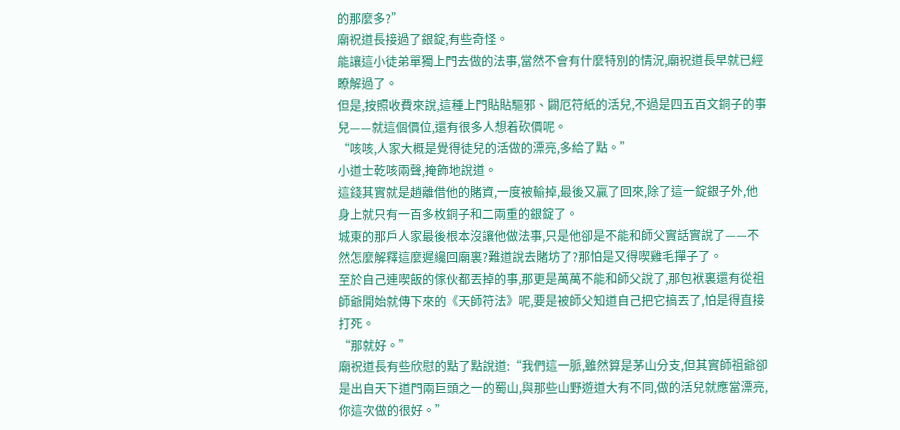的那麼多?”
廟祝道長接過了銀錠,有些奇怪。
能讓這小徒弟單獨上門去做的法事,當然不會有什麼特別的情況,廟祝道長早就已經瞭解過了。
但是,按照收費來說,這種上門貼貼驅邪、闢厄符紙的活兒,不過是四五百文銅子的事兒——就這個價位,還有很多人想着砍價呢。
“咳咳,人家大概是覺得徒兒的活做的漂亮,多給了點。”
小道士乾咳兩聲,掩飾地說道。
這錢其實就是趙離借他的賭資,一度被輸掉,最後又贏了回來,除了這一錠銀子外,他身上就只有一百多枚銅子和二兩重的銀錠了。
城東的那戶人家最後根本沒讓他做法事,只是他卻是不能和師父實話實說了——不然怎麼解釋這麼遲纔回廟裏?難道說去賭坊了?那怕是又得喫雞毛撣子了。
至於自己連喫飯的傢伙都丟掉的事,那更是萬萬不能和師父說了,那包袱裏還有從祖師爺開始就傳下來的《天師符法》呢,要是被師父知道自己把它搞丟了,怕是得直接打死。
“那就好。”
廟祝道長有些欣慰的點了點說道:“我們這一脈,雖然算是茅山分支,但其實師祖爺卻是出自天下道門兩巨頭之一的蜀山,與那些山野遊道大有不同,做的活兒就應當漂亮,你這次做的很好。”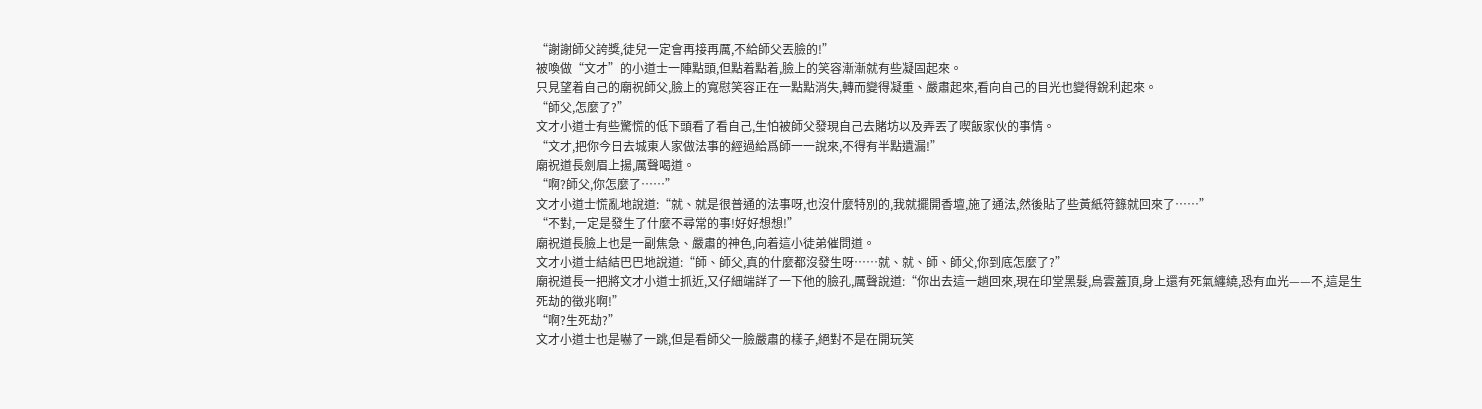“謝謝師父誇獎,徒兒一定會再接再厲,不給師父丟臉的!”
被喚做“文才”的小道士一陣點頭,但點着點着,臉上的笑容漸漸就有些凝固起來。
只見望着自己的廟祝師父,臉上的寬慰笑容正在一點點消失,轉而變得凝重、嚴肅起來,看向自己的目光也變得銳利起來。
“師父,怎麼了?”
文才小道士有些驚慌的低下頭看了看自己,生怕被師父發現自己去賭坊以及弄丟了喫飯家伙的事情。
“文才,把你今日去城東人家做法事的經過給爲師一一說來,不得有半點遺漏!”
廟祝道長劍眉上揚,厲聲喝道。
“啊?師父,你怎麼了……”
文才小道士慌亂地說道:“就、就是很普通的法事呀,也沒什麼特別的,我就擺開香壇,施了通法,然後貼了些黃紙符籙就回來了……”
“不對,一定是發生了什麼不尋常的事!好好想想!”
廟祝道長臉上也是一副焦急、嚴肅的神色,向着這小徒弟催問道。
文才小道士結結巴巴地說道:“師、師父,真的什麼都沒發生呀……就、就、師、師父,你到底怎麼了?”
廟祝道長一把將文才小道士抓近,又仔細端詳了一下他的臉孔,厲聲說道:“你出去這一趟回來,現在印堂黑髮,烏雲蓋頂,身上還有死氣纏繞,恐有血光——不,這是生死劫的徵兆啊!”
“啊?生死劫?”
文才小道士也是嚇了一跳,但是看師父一臉嚴肅的樣子,絕對不是在開玩笑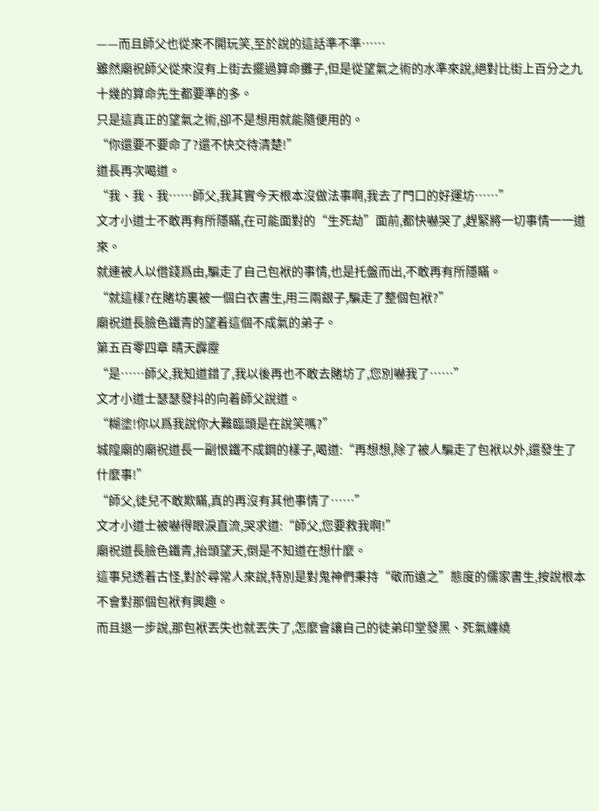——而且師父也從來不開玩笑,至於說的這話準不準……
雖然廟祝師父從來沒有上街去擺過算命攤子,但是從望氣之術的水準來說,絕對比街上百分之九十幾的算命先生都要準的多。
只是這真正的望氣之術,卻不是想用就能隨便用的。
“你還要不要命了?還不快交待清楚!”
道長再次喝道。
“我、我、我……師父,我其實今天根本沒做法事啊,我去了門口的好運坊……”
文才小道士不敢再有所隱瞞,在可能面對的“生死劫”面前,都快嚇哭了,趕緊將一切事情一一道來。
就連被人以借錢爲由,騙走了自己包袱的事情,也是托盤而出,不敢再有所隱瞞。
“就這樣?在賭坊裏被一個白衣書生,用三兩銀子,騙走了整個包袱?”
廟祝道長臉色鐵青的望着這個不成氣的弟子。
第五百零四章 晴天霹靂
“是……師父,我知道錯了,我以後再也不敢去賭坊了,您別嚇我了……”
文才小道士瑟瑟發抖的向着師父說道。
“糊塗!你以爲我說你大難臨頭是在說笑嗎?”
城隍廟的廟祝道長一副恨鐵不成鋼的樣子,喝道:“再想想,除了被人騙走了包袱以外,還發生了什麼事!”
“師父,徒兒不敢欺瞞,真的再沒有其他事情了……”
文才小道士被嚇得眼淚直流,哭求道:“師父,您要救我啊!”
廟祝道長臉色鐵青,抬頭望天,倒是不知道在想什麼。
這事兒透着古怪,對於尋常人來說,特別是對鬼神們秉持“敬而遠之”態度的儒家書生,按說根本不會對那個包袱有興趣。
而且退一步說,那包袱丟失也就丟失了,怎麼會讓自己的徒弟印堂發黑、死氣纏繞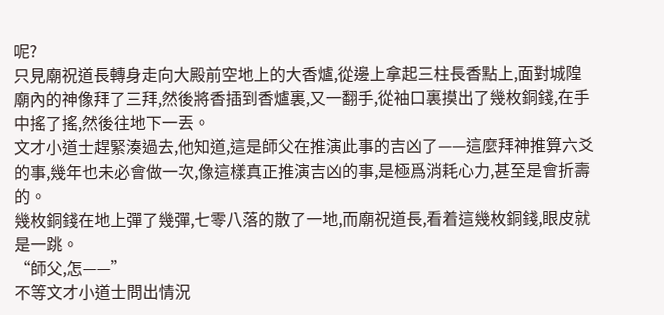呢?
只見廟祝道長轉身走向大殿前空地上的大香爐,從邊上拿起三柱長香點上,面對城隍廟內的神像拜了三拜,然後將香插到香爐裏,又一翻手,從袖口裏摸出了幾枚銅錢,在手中搖了搖,然後往地下一丟。
文才小道士趕緊湊過去,他知道,這是師父在推演此事的吉凶了——這麼拜神推算六爻的事,幾年也未必會做一次,像這樣真正推演吉凶的事,是極爲消耗心力,甚至是會折壽的。
幾枚銅錢在地上彈了幾彈,七零八落的散了一地,而廟祝道長,看着這幾枚銅錢,眼皮就是一跳。
“師父,怎——”
不等文才小道士問出情況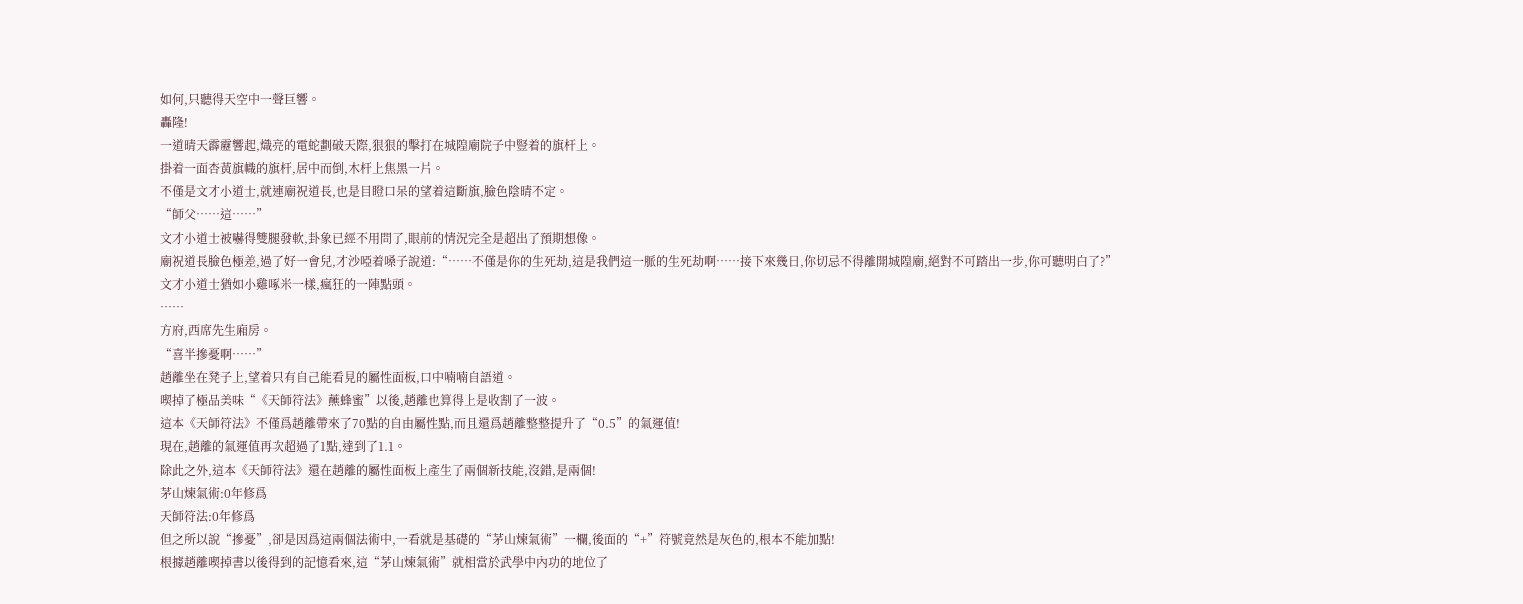如何,只聽得天空中一聲巨響。
轟隆!
一道晴天霹靂響起,熾亮的電蛇劃破天際,狠狠的擊打在城隍廟院子中豎着的旗杆上。
掛着一面杏黃旗幟的旗杆,居中而倒,木杆上焦黑一片。
不僅是文才小道士,就連廟祝道長,也是目瞪口呆的望着這斷旗,臉色陰晴不定。
“師父……這……”
文才小道士被嚇得雙腿發軟,卦象已經不用問了,眼前的情況完全是超出了預期想像。
廟祝道長臉色極差,過了好一會兒,才沙啞着嗓子說道:“……不僅是你的生死劫,這是我們這一脈的生死劫啊……接下來幾日,你切忌不得離開城隍廟,絕對不可踏出一步,你可聽明白了?”
文才小道士猶如小雞啄米一樣,瘋狂的一陣點頭。
……
方府,西席先生廂房。
“喜半摻憂啊……”
趙離坐在凳子上,望着只有自己能看見的屬性面板,口中喃喃自語道。
喫掉了極品美味“《天師符法》蘸蜂蜜”以後,趙離也算得上是收割了一波。
這本《天師符法》不僅爲趙離帶來了70點的自由屬性點,而且還爲趙離整整提升了“0.5”的氣運值!
現在,趙離的氣運值再次超過了1點,達到了1.1。
除此之外,這本《天師符法》還在趙離的屬性面板上產生了兩個新技能,沒錯,是兩個!
茅山煉氣術:0年修爲
天師符法:0年修爲
但之所以說“摻憂”,卻是因爲這兩個法術中,一看就是基礎的“茅山煉氣術”一欄,後面的“+”符號竟然是灰色的,根本不能加點!
根據趙離喫掉書以後得到的記憶看來,這“茅山煉氣術”就相當於武學中內功的地位了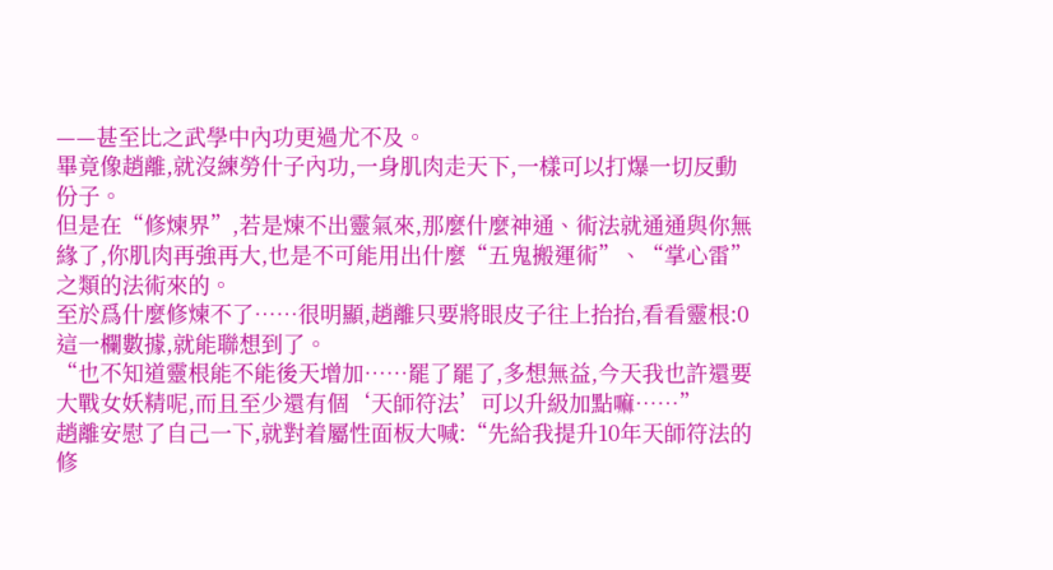——甚至比之武學中內功更過尤不及。
畢竟像趙離,就沒練勞什子內功,一身肌肉走天下,一樣可以打爆一切反動份子。
但是在“修煉界”,若是煉不出靈氣來,那麼什麼神通、術法就通通與你無緣了,你肌肉再強再大,也是不可能用出什麼“五鬼搬運術”、“掌心雷”之類的法術來的。
至於爲什麼修煉不了……很明顯,趙離只要將眼皮子往上抬抬,看看靈根:0這一欄數據,就能聯想到了。
“也不知道靈根能不能後天增加……罷了罷了,多想無益,今天我也許還要大戰女妖精呢,而且至少還有個‘天師符法’可以升級加點嘛……”
趙離安慰了自己一下,就對着屬性面板大喊:“先給我提升10年天師符法的修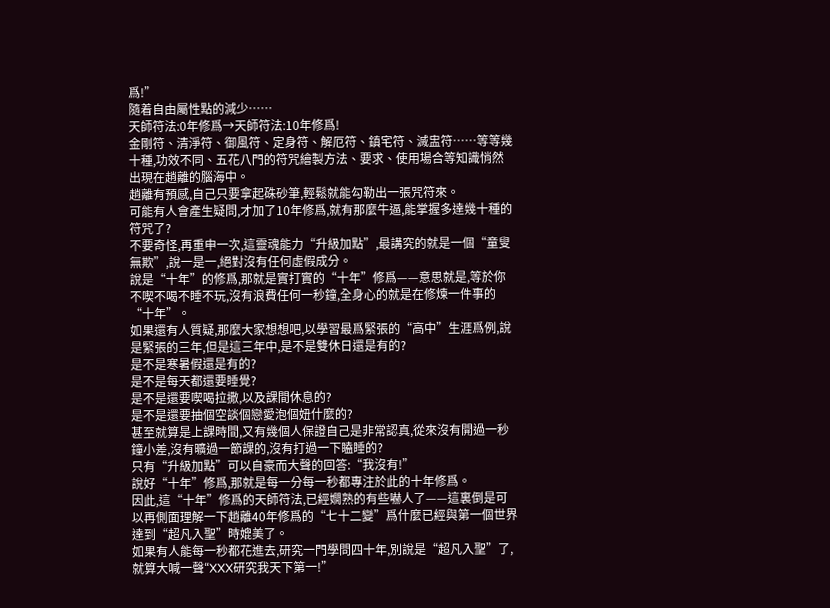爲!”
隨着自由屬性點的減少……
天師符法:0年修爲→天師符法:10年修爲!
金剛符、清淨符、御風符、定身符、解厄符、鎮宅符、滅盅符……等等幾十種,功效不同、五花八門的符咒繪製方法、要求、使用場合等知識悄然出現在趙離的腦海中。
趙離有預感,自己只要拿起硃砂筆,輕鬆就能勾勒出一張咒符來。
可能有人會產生疑問,才加了10年修爲,就有那麼牛逼,能掌握多達幾十種的符咒了?
不要奇怪,再重申一次,這靈魂能力“升級加點”,最講究的就是一個“童叟無欺”,說一是一,絕對沒有任何虛假成分。
說是“十年”的修爲,那就是實打實的“十年”修爲——意思就是,等於你不喫不喝不睡不玩,沒有浪費任何一秒鐘,全身心的就是在修煉一件事的“十年”。
如果還有人質疑,那麼大家想想吧,以學習最爲緊張的“高中”生涯爲例,說是緊張的三年,但是這三年中,是不是雙休日還是有的?
是不是寒暑假還是有的?
是不是每天都還要睡覺?
是不是還要喫喝拉撒,以及課間休息的?
是不是還要抽個空談個戀愛泡個妞什麼的?
甚至就算是上課時間,又有幾個人保證自己是非常認真,從來沒有開過一秒鐘小差,沒有曠過一節課的,沒有打過一下瞌睡的?
只有“升級加點”可以自豪而大聲的回答:“我沒有!”
說好“十年”修爲,那就是每一分每一秒都專注於此的十年修爲。
因此,這“十年”修爲的天師符法,已經嫺熟的有些嚇人了——這裏倒是可以再側面理解一下趙離40年修爲的“七十二變”爲什麼已經與第一個世界達到“超凡入聖”時媲美了。
如果有人能每一秒都花進去,研究一門學問四十年,別說是“超凡入聖”了,就算大喊一聲“XXX研究我天下第一!”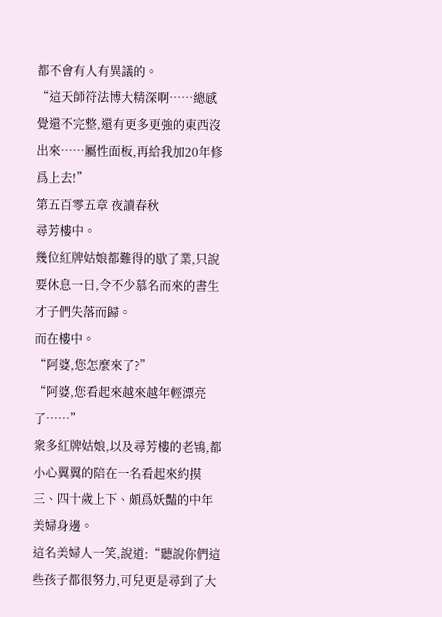都不會有人有異議的。
“這天師符法博大精深啊……總感覺還不完整,還有更多更強的東西沒出來……屬性面板,再給我加20年修爲上去!”
第五百零五章 夜讀春秋
尋芳樓中。
幾位紅牌姑娘都難得的歇了業,只說要休息一日,令不少慕名而來的書生才子們失落而歸。
而在樓中。
“阿婆,您怎麼來了?”
“阿婆,您看起來越來越年輕漂亮了……”
衆多紅牌姑娘,以及尋芳樓的老鴇,都小心翼翼的陪在一名看起來約摸三、四十歲上下、頗爲妖豔的中年美婦身邊。
這名美婦人一笑,說道:“聽說你們這些孩子都很努力,可兒更是尋到了大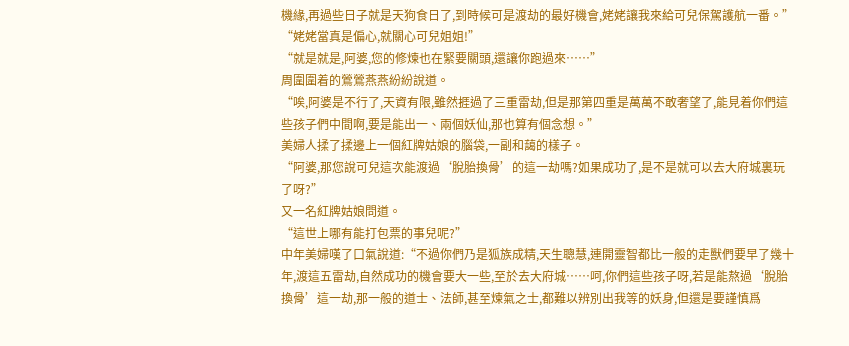機緣,再過些日子就是天狗食日了,到時候可是渡劫的最好機會,姥姥讓我來給可兒保駕護航一番。”
“姥姥當真是偏心,就關心可兒姐姐!”
“就是就是,阿婆,您的修煉也在緊要關頭,還讓你跑過來……”
周圍圍着的鶯鶯燕燕紛紛說道。
“唉,阿婆是不行了,天資有限,雖然捱過了三重雷劫,但是那第四重是萬萬不敢奢望了,能見着你們這些孩子們中間啊,要是能出一、兩個妖仙,那也算有個念想。”
美婦人揉了揉邊上一個紅牌姑娘的腦袋,一副和藹的樣子。
“阿婆,那您說可兒這次能渡過‘脫胎換骨’的這一劫嗎?如果成功了,是不是就可以去大府城裏玩了呀?”
又一名紅牌姑娘問道。
“這世上哪有能打包票的事兒呢?”
中年美婦嘆了口氣說道:“不過你們乃是狐族成精,天生聰慧,連開靈智都比一般的走獸們要早了幾十年,渡這五雷劫,自然成功的機會要大一些,至於去大府城……呵,你們這些孩子呀,若是能熬過‘脫胎換骨’這一劫,那一般的道士、法師,甚至煉氣之士,都難以辨別出我等的妖身,但還是要謹慎爲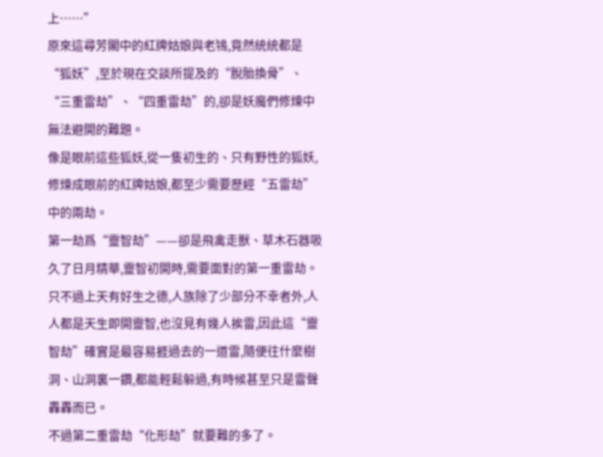上……”
原來這尋芳閣中的紅牌姑娘與老鴇,竟然統統都是“狐妖”,至於現在交談所提及的“脫胎換骨”、“三重雷劫”、“四重雷劫”的,卻是妖魔們修煉中無法避開的難題。
像是眼前這些狐妖,從一隻初生的、只有野性的狐妖,修煉成眼前的紅牌姑娘,都至少需要歷經“五雷劫”中的兩劫。
第一劫爲“靈智劫”——卻是飛禽走獸、草木石器吸久了日月精華,靈智初開時,需要面對的第一重雷劫。
只不過上天有好生之德,人族除了少部分不幸者外,人人都是天生即開靈智,也沒見有幾人挨雷,因此這“靈智劫”確實是最容易捱過去的一道雷,隨便往什麼樹洞、山洞裏一鑽,都能輕鬆躲過,有時候甚至只是雷聲轟轟而已。
不過第二重雷劫“化形劫”就要難的多了。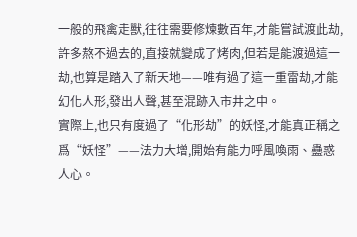一般的飛禽走獸,往往需要修煉數百年,才能嘗試渡此劫,許多熬不過去的,直接就變成了烤肉,但若是能渡過這一劫,也算是踏入了新天地——唯有過了這一重雷劫,才能幻化人形,發出人聲,甚至混跡入市井之中。
實際上,也只有度過了“化形劫”的妖怪,才能真正稱之爲“妖怪”——法力大增,開始有能力呼風喚雨、蠱惑人心。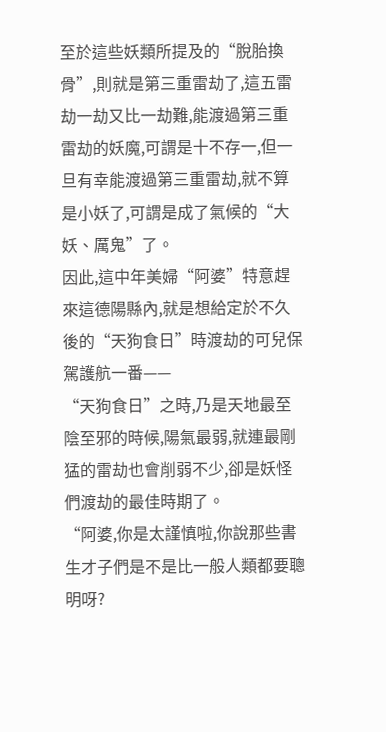至於這些妖類所提及的“脫胎換骨”,則就是第三重雷劫了,這五雷劫一劫又比一劫難,能渡過第三重雷劫的妖魔,可謂是十不存一,但一旦有幸能渡過第三重雷劫,就不算是小妖了,可謂是成了氣候的“大妖、厲鬼”了。
因此,這中年美婦“阿婆”特意趕來這德陽縣內,就是想給定於不久後的“天狗食日”時渡劫的可兒保駕護航一番——
“天狗食日”之時,乃是天地最至陰至邪的時候,陽氣最弱,就連最剛猛的雷劫也會削弱不少,卻是妖怪們渡劫的最佳時期了。
“阿婆,你是太謹慎啦,你說那些書生才子們是不是比一般人類都要聰明呀?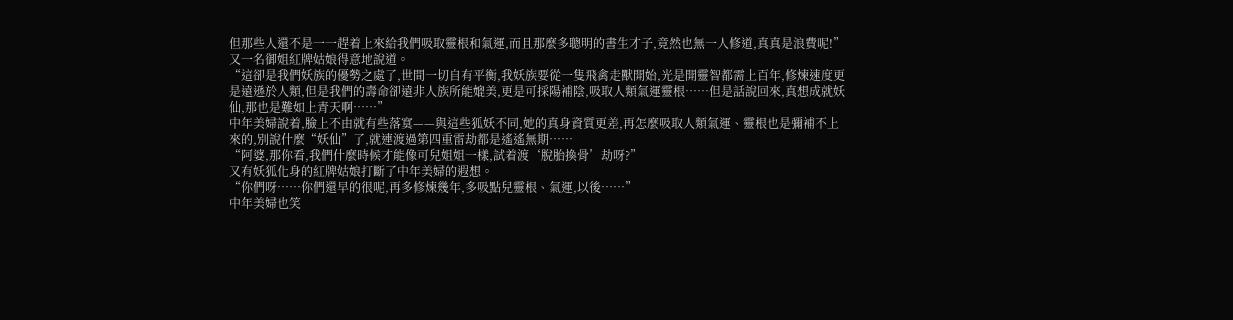但那些人還不是一一趕着上來給我們吸取靈根和氣運,而且那麼多聰明的書生才子,竟然也無一人修道,真真是浪費呢!”
又一名御姐紅牌姑娘得意地說道。
“這卻是我們妖族的優勢之處了,世間一切自有平衡,我妖族要從一隻飛禽走獸開始,光是開靈智都需上百年,修煉速度更是遠遜於人類,但是我們的壽命卻遠非人族所能媲美,更是可採陽補陰,吸取人類氣運靈根……但是話說回來,真想成就妖仙,那也是難如上青天啊……”
中年美婦說着,臉上不由就有些落寞——與這些狐妖不同,她的真身資質更差,再怎麼吸取人類氣運、靈根也是彌補不上來的,別說什麼“妖仙”了,就連渡過第四重雷劫都是遙遙無期……
“阿婆,那你看,我們什麼時候才能像可兒姐姐一樣,試着渡‘脫胎換骨’劫呀?”
又有妖狐化身的紅牌姑娘打斷了中年美婦的遐想。
“你們呀……你們還早的很呢,再多修煉幾年,多吸點兒靈根、氣運,以後……”
中年美婦也笑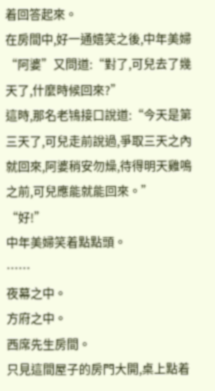着回答起來。
在房間中,好一通嬉笑之後,中年美婦“阿婆”又問道:“對了,可兒去了幾天了,什麼時候回來?”
這時,那名老鴇接口說道:“今天是第三天了,可兒走前說過,爭取三天之內就回來,阿婆稍安勿燥,待得明天雞鳴之前,可兒應能就能回來。”
“好!”
中年美婦笑着點點頭。
……
夜幕之中。
方府之中。
西席先生房間。
只見這間屋子的房門大開,桌上點着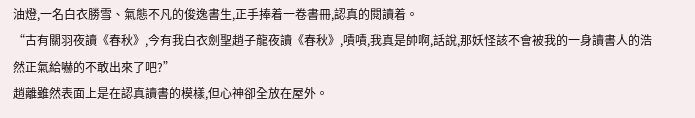油燈,一名白衣勝雪、氣態不凡的俊逸書生,正手捧着一卷書冊,認真的閱讀着。
“古有關羽夜讀《春秋》,今有我白衣劍聖趙子龍夜讀《春秋》,嘖嘖,我真是帥啊,話說,那妖怪該不會被我的一身讀書人的浩然正氣給嚇的不敢出來了吧?”
趙離雖然表面上是在認真讀書的模樣,但心神卻全放在屋外。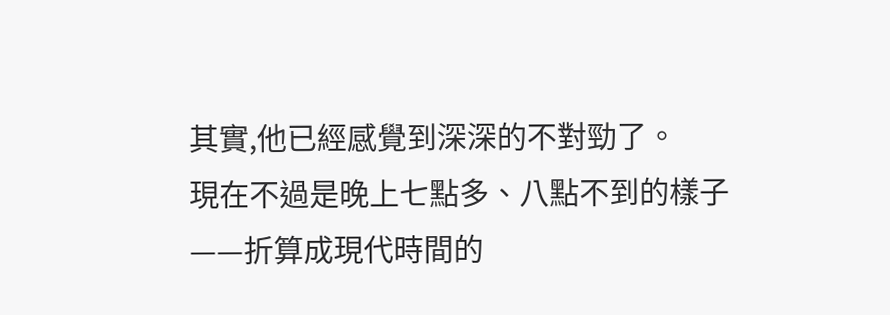其實,他已經感覺到深深的不對勁了。
現在不過是晚上七點多、八點不到的樣子——折算成現代時間的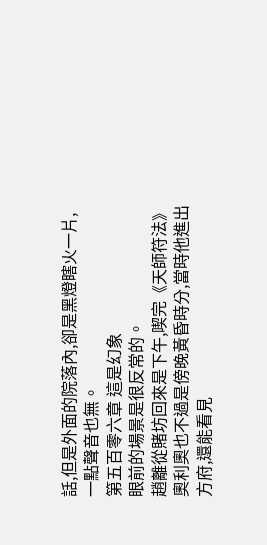話,但是外面的院落內,卻是黑燈瞎火一片,一點聲音也無。
第五百零六章 這是幻象
眼前的場景是很反常的。
趙離從賭坊回來是下午,喫完《天師符法》奧利奧也不過是傍晚黃昏時分,當時他進出方府,還能看見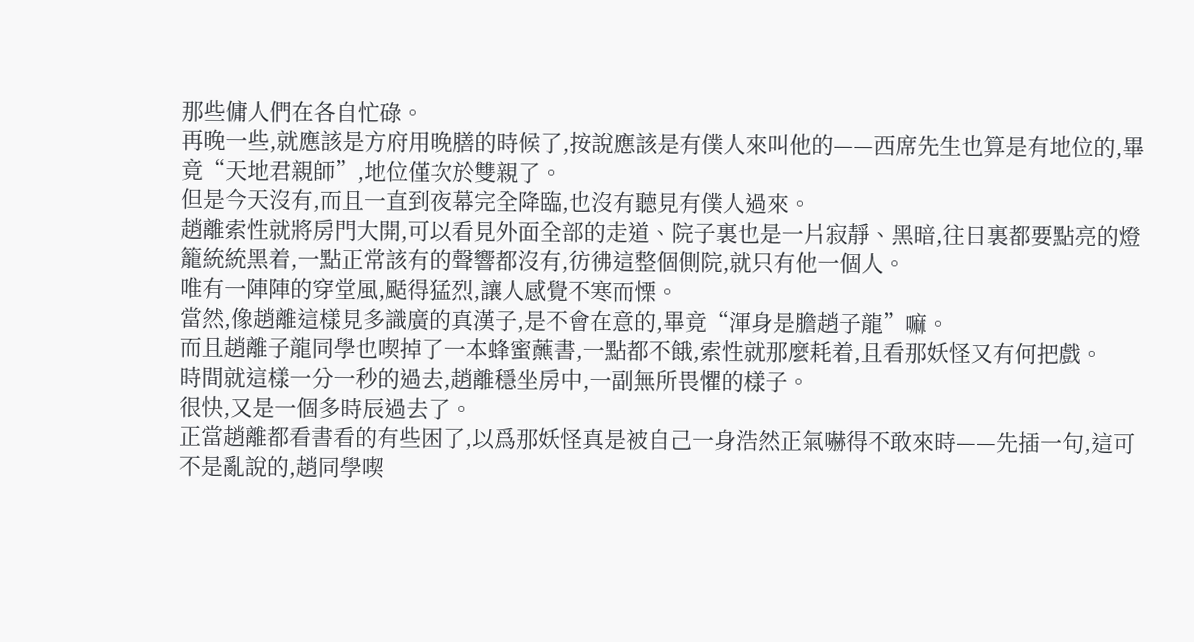那些傭人們在各自忙碌。
再晚一些,就應該是方府用晚膳的時候了,按說應該是有僕人來叫他的——西席先生也算是有地位的,畢竟“天地君親師”,地位僅次於雙親了。
但是今天沒有,而且一直到夜幕完全降臨,也沒有聽見有僕人過來。
趙離索性就將房門大開,可以看見外面全部的走道、院子裏也是一片寂靜、黑暗,往日裏都要點亮的燈籠統統黑着,一點正常該有的聲響都沒有,彷彿這整個側院,就只有他一個人。
唯有一陣陣的穿堂風,颳得猛烈,讓人感覺不寒而慄。
當然,像趙離這樣見多識廣的真漢子,是不會在意的,畢竟“渾身是膽趙子龍”嘛。
而且趙離子龍同學也喫掉了一本蜂蜜蘸書,一點都不餓,索性就那麼耗着,且看那妖怪又有何把戲。
時間就這樣一分一秒的過去,趙離穩坐房中,一副無所畏懼的樣子。
很快,又是一個多時辰過去了。
正當趙離都看書看的有些困了,以爲那妖怪真是被自己一身浩然正氣嚇得不敢來時——先插一句,這可不是亂說的,趙同學喫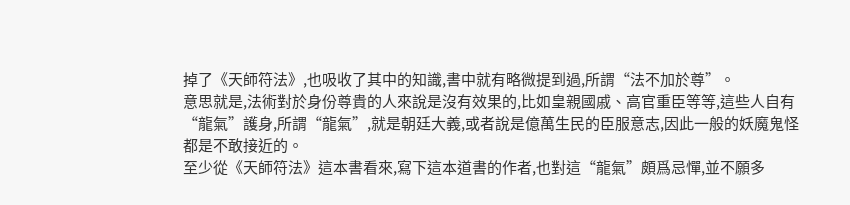掉了《天師符法》,也吸收了其中的知識,書中就有略微提到過,所謂“法不加於尊”。
意思就是,法術對於身份尊貴的人來說是沒有效果的,比如皇親國戚、高官重臣等等,這些人自有“龍氣”護身,所謂“龍氣”,就是朝廷大義,或者說是億萬生民的臣服意志,因此一般的妖魔鬼怪都是不敢接近的。
至少從《天師符法》這本書看來,寫下這本道書的作者,也對這“龍氣”頗爲忌憚,並不願多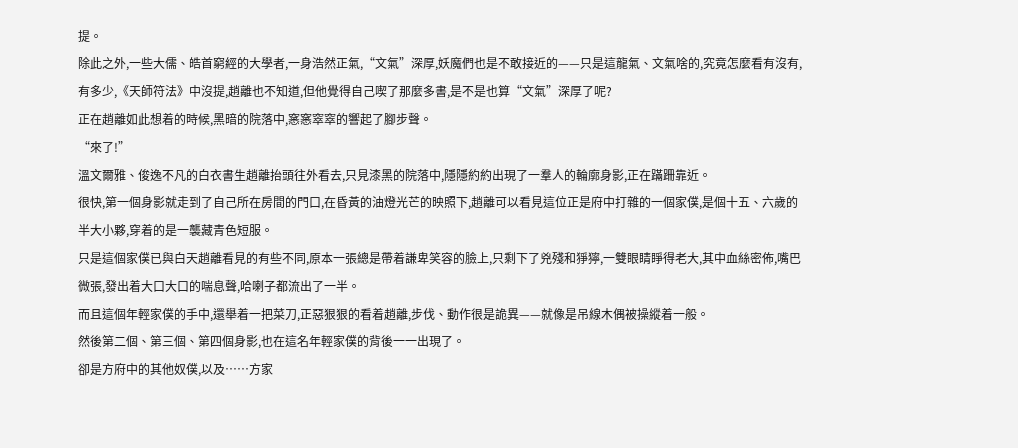提。
除此之外,一些大儒、皓首窮經的大學者,一身浩然正氣,“文氣”深厚,妖魔們也是不敢接近的——只是這龍氣、文氣啥的,究竟怎麼看有沒有,有多少,《天師符法》中沒提,趙離也不知道,但他覺得自己喫了那麼多書,是不是也算“文氣”深厚了呢?
正在趙離如此想着的時候,黑暗的院落中,窸窸窣窣的響起了腳步聲。
“來了!”
溫文爾雅、俊逸不凡的白衣書生趙離抬頭往外看去,只見漆黑的院落中,隱隱約約出現了一羣人的輪廓身影,正在蹣跚靠近。
很快,第一個身影就走到了自己所在房間的門口,在昏黃的油燈光芒的映照下,趙離可以看見這位正是府中打雜的一個家僕,是個十五、六歲的半大小夥,穿着的是一襲藏青色短服。
只是這個家僕已與白天趙離看見的有些不同,原本一張總是帶着謙卑笑容的臉上,只剩下了兇殘和猙獰,一雙眼睛睜得老大,其中血絲密佈,嘴巴微張,發出着大口大口的喘息聲,哈喇子都流出了一半。
而且這個年輕家僕的手中,還舉着一把菜刀,正惡狠狠的看着趙離,步伐、動作很是詭異——就像是吊線木偶被操縱着一般。
然後第二個、第三個、第四個身影,也在這名年輕家僕的背後一一出現了。
卻是方府中的其他奴僕,以及……方家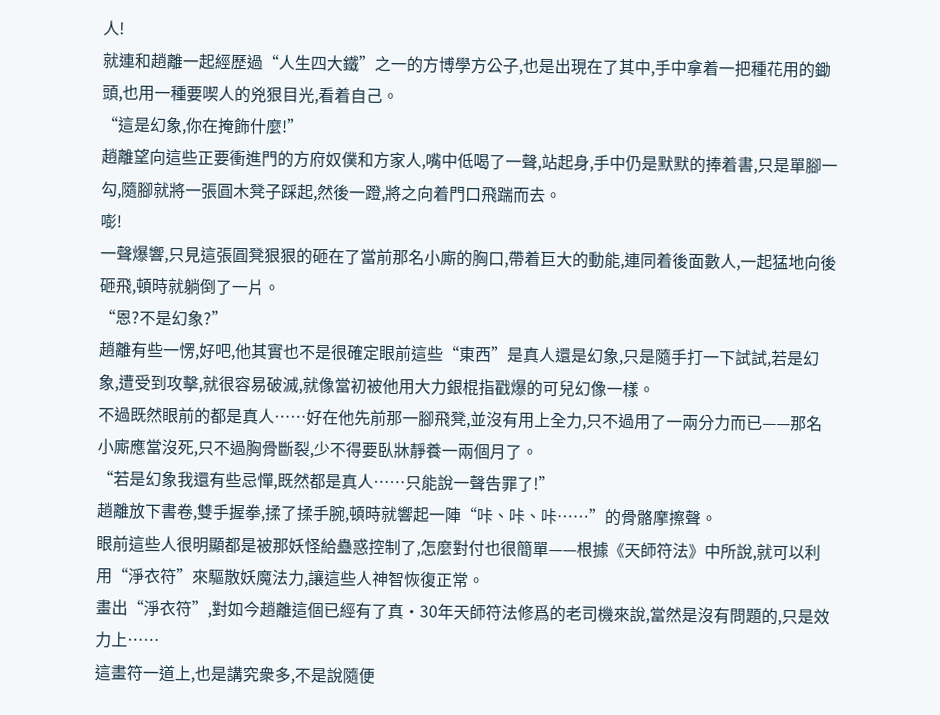人!
就連和趙離一起經歷過“人生四大鐵”之一的方博學方公子,也是出現在了其中,手中拿着一把種花用的鋤頭,也用一種要喫人的兇狠目光,看着自己。
“這是幻象,你在掩飾什麼!”
趙離望向這些正要衝進門的方府奴僕和方家人,嘴中低喝了一聲,站起身,手中仍是默默的捧着書,只是單腳一勾,隨腳就將一張圓木凳子踩起,然後一蹬,將之向着門口飛踹而去。
嘭!
一聲爆響,只見這張圓凳狠狠的砸在了當前那名小廝的胸口,帶着巨大的動能,連同着後面數人,一起猛地向後砸飛,頓時就躺倒了一片。
“恩?不是幻象?”
趙離有些一愣,好吧,他其實也不是很確定眼前這些“東西”是真人還是幻象,只是隨手打一下試試,若是幻象,遭受到攻擊,就很容易破滅,就像當初被他用大力銀棍指戳爆的可兒幻像一樣。
不過既然眼前的都是真人……好在他先前那一腳飛凳,並沒有用上全力,只不過用了一兩分力而已——那名小廝應當沒死,只不過胸骨斷裂,少不得要臥牀靜養一兩個月了。
“若是幻象我還有些忌憚,既然都是真人……只能說一聲告罪了!”
趙離放下書卷,雙手握拳,揉了揉手腕,頓時就響起一陣“咔、咔、咔……”的骨骼摩擦聲。
眼前這些人很明顯都是被那妖怪給蠱惑控制了,怎麼對付也很簡單——根據《天師符法》中所說,就可以利用“淨衣符”來驅散妖魔法力,讓這些人神智恢復正常。
畫出“淨衣符”,對如今趙離這個已經有了真·30年天師符法修爲的老司機來說,當然是沒有問題的,只是效力上……
這畫符一道上,也是講究衆多,不是說隨便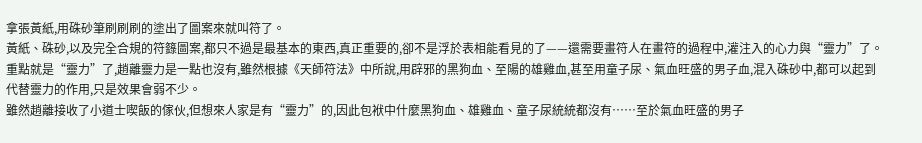拿張黃紙,用硃砂筆刷刷刷的塗出了圖案來就叫符了。
黃紙、硃砂,以及完全合規的符籙圖案,都只不過是最基本的東西,真正重要的,卻不是浮於表相能看見的了——還需要畫符人在畫符的過程中,灌注入的心力與“靈力”了。
重點就是“靈力”了,趙離靈力是一點也沒有,雖然根據《天師符法》中所說,用辟邪的黑狗血、至陽的雄雞血,甚至用童子尿、氣血旺盛的男子血,混入硃砂中,都可以起到代替靈力的作用,只是效果會弱不少。
雖然趙離接收了小道士喫飯的傢伙,但想來人家是有“靈力”的,因此包袱中什麼黑狗血、雄雞血、童子尿統統都沒有……至於氣血旺盛的男子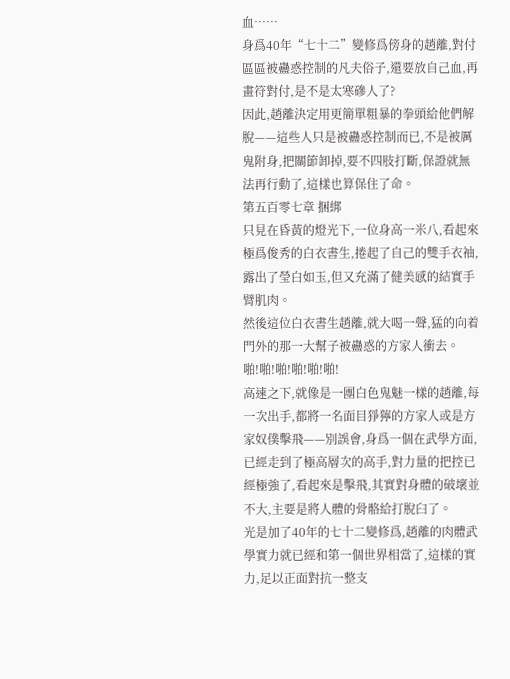血……
身爲40年“七十二”變修爲傍身的趙離,對付區區被蠱惑控制的凡夫俗子,還要放自己血,再畫符對付,是不是太寒磣人了?
因此,趙離決定用更簡單粗暴的拳頭給他們解脫——這些人只是被蠱惑控制而已,不是被厲鬼附身,把關節卸掉,要不四肢打斷,保證就無法再行動了,這樣也算保住了命。
第五百零七章 捆綁
只見在昏黃的燈光下,一位身高一米八,看起來極爲俊秀的白衣書生,捲起了自己的雙手衣袖,露出了瑩白如玉,但又充滿了健美感的結實手臂肌肉。
然後這位白衣書生趙離,就大喝一聲,猛的向着門外的那一大幫子被蠱惑的方家人衝去。
啪!啪!啪!啪!啪!啪!
高速之下,就像是一團白色鬼魅一樣的趙離,每一次出手,都將一名面目猙獰的方家人或是方家奴僕擊飛——別誤會,身爲一個在武學方面,已經走到了極高層次的高手,對力量的把控已經極強了,看起來是擊飛,其實對身體的破壞並不大,主要是將人體的骨骼給打脫臼了。
光是加了40年的七十二變修爲,趙離的肉體武學實力就已經和第一個世界相當了,這樣的實力,足以正面對抗一整支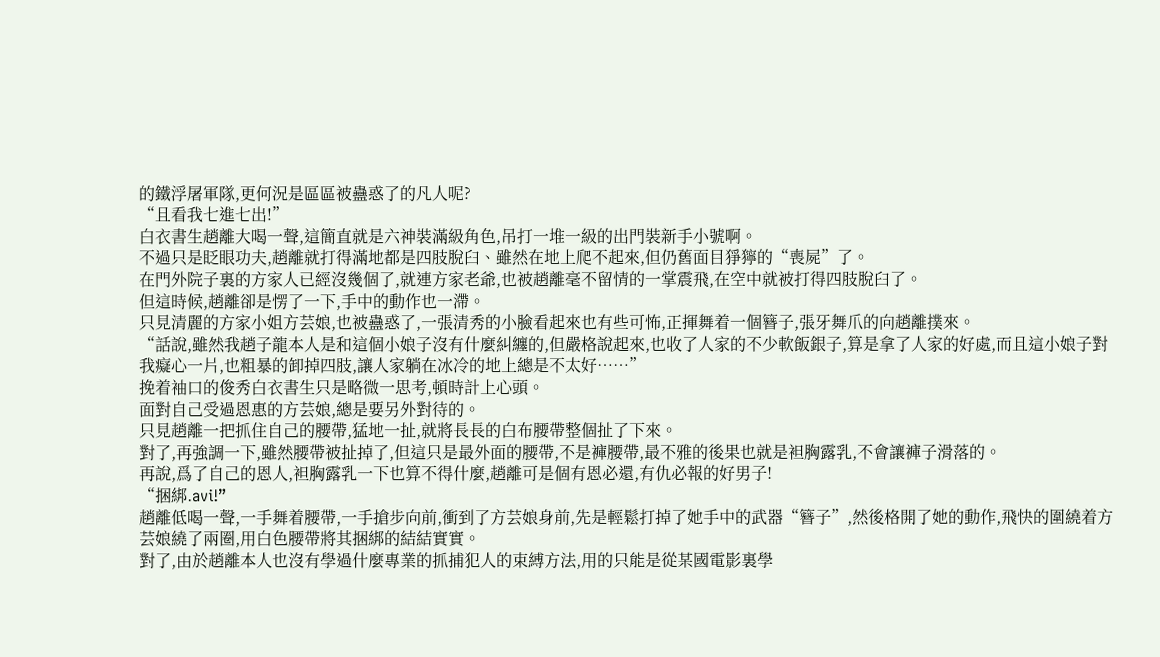的鐵浮屠軍隊,更何況是區區被蠱惑了的凡人呢?
“且看我七進七出!”
白衣書生趙離大喝一聲,這簡直就是六神裝滿級角色,吊打一堆一級的出門裝新手小號啊。
不過只是眨眼功夫,趙離就打得滿地都是四肢脫臼、雖然在地上爬不起來,但仍舊面目猙獰的“喪屍”了。
在門外院子裏的方家人已經沒幾個了,就連方家老爺,也被趙離毫不留情的一掌震飛,在空中就被打得四肢脫臼了。
但這時候,趙離卻是愣了一下,手中的動作也一滯。
只見清麗的方家小姐方芸娘,也被蠱惑了,一張清秀的小臉看起來也有些可怖,正揮舞着一個簪子,張牙舞爪的向趙離撲來。
“話說,雖然我趙子龍本人是和這個小娘子沒有什麼糾纏的,但嚴格說起來,也收了人家的不少軟飯銀子,算是拿了人家的好處,而且這小娘子對我癡心一片,也粗暴的卸掉四肢,讓人家躺在冰冷的地上總是不太好……”
挽着袖口的俊秀白衣書生只是略微一思考,頓時計上心頭。
面對自己受過恩惠的方芸娘,總是要另外對待的。
只見趙離一把抓住自己的腰帶,猛地一扯,就將長長的白布腰帶整個扯了下來。
對了,再強調一下,雖然腰帶被扯掉了,但這只是最外面的腰帶,不是褲腰帶,最不雅的後果也就是袒胸露乳,不會讓褲子滑落的。
再說,爲了自己的恩人,袒胸露乳一下也算不得什麼,趙離可是個有恩必還,有仇必報的好男子!
“捆綁.avi!”
趙離低喝一聲,一手舞着腰帶,一手搶步向前,衝到了方芸娘身前,先是輕鬆打掉了她手中的武器“簪子”,然後格開了她的動作,飛快的圍繞着方芸娘繞了兩圈,用白色腰帶將其捆綁的結結實實。
對了,由於趙離本人也沒有學過什麼專業的抓捕犯人的束縛方法,用的只能是從某國電影裏學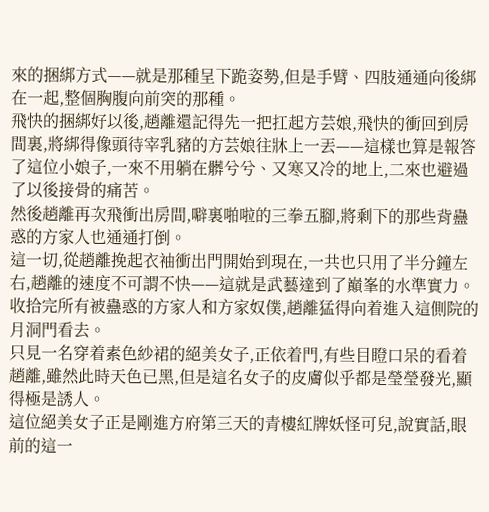來的捆綁方式——就是那種呈下跪姿勢,但是手臂、四肢通通向後綁在一起,整個胸腹向前突的那種。
飛快的捆綁好以後,趙離還記得先一把扛起方芸娘,飛快的衝回到房間裏,將綁得像頭待宰乳豬的方芸娘往牀上一丟——這樣也算是報答了這位小娘子,一來不用躺在髒兮兮、又寒又冷的地上,二來也避過了以後接骨的痛苦。
然後趙離再次飛衝出房間,噼裏啪啦的三拳五腳,將剩下的那些背蠱惑的方家人也通通打倒。
這一切,從趙離挽起衣袖衝出門開始到現在,一共也只用了半分鐘左右,趙離的速度不可謂不快——這就是武藝達到了巔峯的水準實力。
收拾完所有被蠱惑的方家人和方家奴僕,趙離猛得向着進入這側院的月洞門看去。
只見一名穿着素色紗裙的絕美女子,正依着門,有些目瞪口呆的看着趙離,雖然此時天色已黑,但是這名女子的皮膚似乎都是瑩瑩發光,顯得極是誘人。
這位絕美女子正是剛進方府第三天的青樓紅牌妖怪可兒,說實話,眼前的這一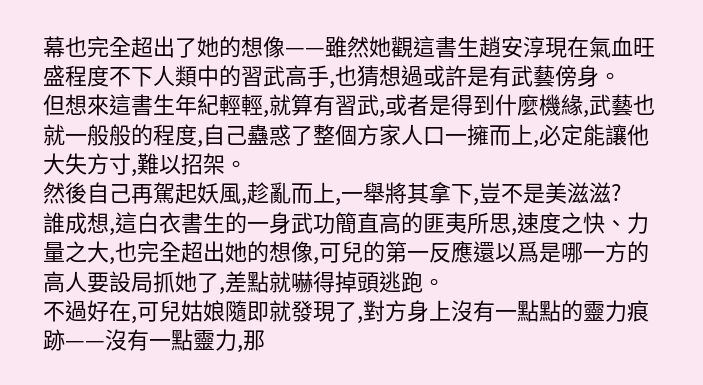幕也完全超出了她的想像——雖然她觀這書生趙安淳現在氣血旺盛程度不下人類中的習武高手,也猜想過或許是有武藝傍身。
但想來這書生年紀輕輕,就算有習武,或者是得到什麼機緣,武藝也就一般般的程度,自己蠱惑了整個方家人口一擁而上,必定能讓他大失方寸,難以招架。
然後自己再駕起妖風,趁亂而上,一舉將其拿下,豈不是美滋滋?
誰成想,這白衣書生的一身武功簡直高的匪夷所思,速度之快、力量之大,也完全超出她的想像,可兒的第一反應還以爲是哪一方的高人要設局抓她了,差點就嚇得掉頭逃跑。
不過好在,可兒姑娘隨即就發現了,對方身上沒有一點點的靈力痕跡——沒有一點靈力,那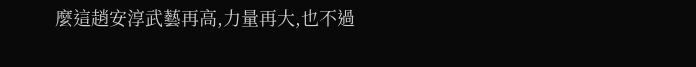麼這趙安淳武藝再高,力量再大,也不過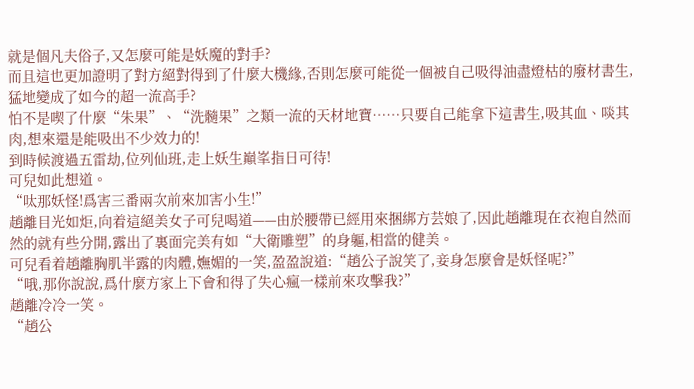就是個凡夫俗子,又怎麼可能是妖魔的對手?
而且這也更加證明了對方絕對得到了什麼大機緣,否則怎麼可能從一個被自己吸得油盡燈枯的廢材書生,猛地變成了如今的超一流高手?
怕不是喫了什麼“朱果”、“洗髓果”之類一流的天材地寶……只要自己能拿下這書生,吸其血、啖其肉,想來還是能吸出不少效力的!
到時候渡過五雷劫,位列仙班,走上妖生巔峯指日可待!
可兒如此想道。
“呔那妖怪!爲害三番兩次前來加害小生!”
趙離目光如炬,向着這絕美女子可兒喝道——由於腰帶已經用來捆綁方芸娘了,因此趙離現在衣袍自然而然的就有些分開,露出了裏面完美有如“大衛雕塑”的身軀,相當的健美。
可兒看着趙離胸肌半露的肉體,嫵媚的一笑,盈盈說道:“趙公子說笑了,妾身怎麼會是妖怪呢?”
“哦,那你說說,爲什麼方家上下會和得了失心瘋一樣前來攻擊我?”
趙離冷冷一笑。
“趙公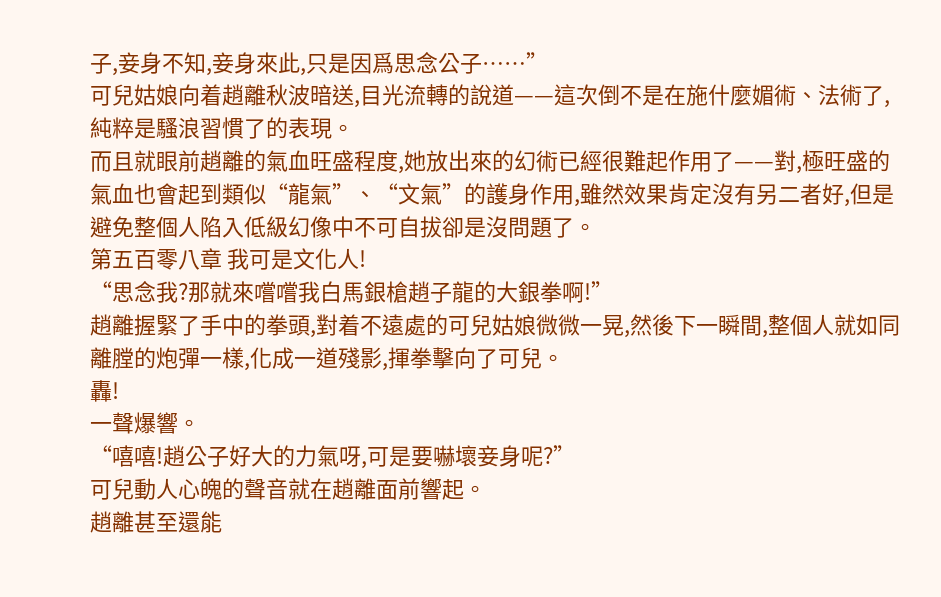子,妾身不知,妾身來此,只是因爲思念公子……”
可兒姑娘向着趙離秋波暗送,目光流轉的說道——這次倒不是在施什麼媚術、法術了,純粹是騷浪習慣了的表現。
而且就眼前趙離的氣血旺盛程度,她放出來的幻術已經很難起作用了——對,極旺盛的氣血也會起到類似“龍氣”、“文氣”的護身作用,雖然效果肯定沒有另二者好,但是避免整個人陷入低級幻像中不可自拔卻是沒問題了。
第五百零八章 我可是文化人!
“思念我?那就來嚐嚐我白馬銀槍趙子龍的大銀拳啊!”
趙離握緊了手中的拳頭,對着不遠處的可兒姑娘微微一晃,然後下一瞬間,整個人就如同離膛的炮彈一樣,化成一道殘影,揮拳擊向了可兒。
轟!
一聲爆響。
“嘻嘻!趙公子好大的力氣呀,可是要嚇壞妾身呢?”
可兒動人心魄的聲音就在趙離面前響起。
趙離甚至還能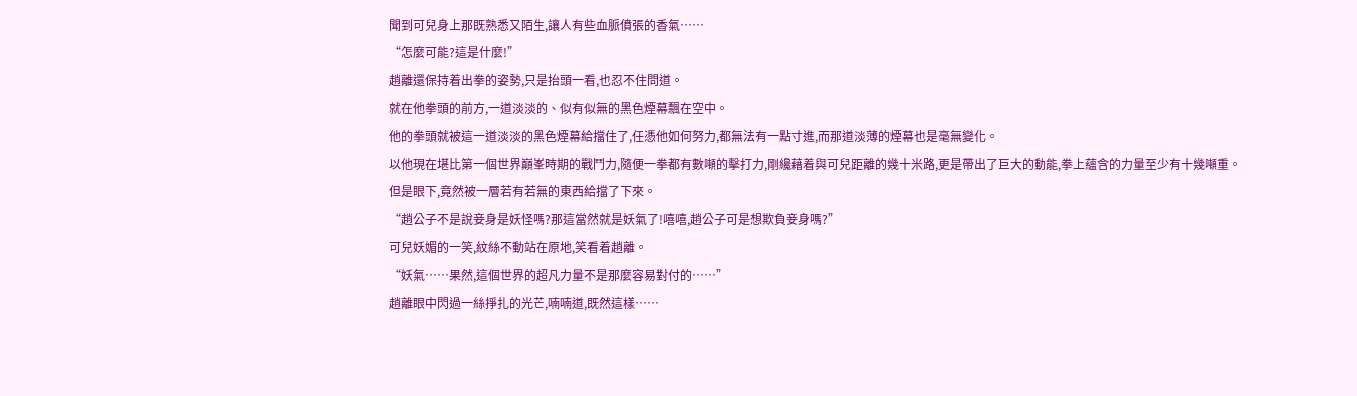聞到可兒身上那既熟悉又陌生,讓人有些血脈僨張的香氣……
“怎麼可能?這是什麼!”
趙離還保持着出拳的姿勢,只是抬頭一看,也忍不住問道。
就在他拳頭的前方,一道淡淡的、似有似無的黑色煙幕飄在空中。
他的拳頭就被這一道淡淡的黑色煙幕給擋住了,任憑他如何努力,都無法有一點寸進,而那道淡薄的煙幕也是毫無變化。
以他現在堪比第一個世界巔峯時期的戰鬥力,隨便一拳都有數噸的擊打力,剛纔藉着與可兒距離的幾十米路,更是帶出了巨大的動能,拳上蘊含的力量至少有十幾噸重。
但是眼下,竟然被一層若有若無的東西給擋了下來。
“趙公子不是說妾身是妖怪嗎?那這當然就是妖氣了!嘻嘻,趙公子可是想欺負妾身嗎?”
可兒妖媚的一笑,紋絲不動站在原地,笑看着趙離。
“妖氣……果然,這個世界的超凡力量不是那麼容易對付的……”
趙離眼中閃過一絲掙扎的光芒,喃喃道,既然這樣……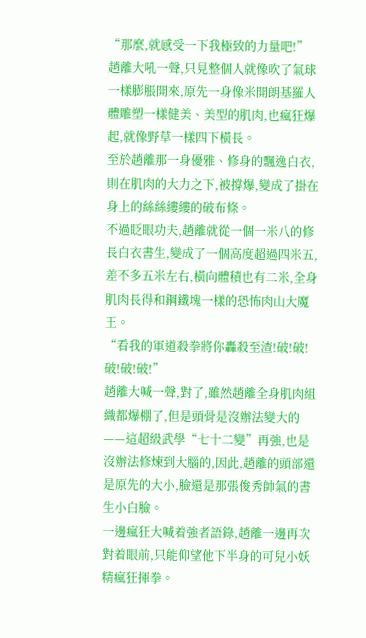“那麼,就感受一下我極致的力量吧!”
趙離大吼一聲,只見整個人就像吹了氣球一樣膨脹開來,原先一身像米開朗基羅人體雕塑一樣健美、美型的肌肉,也瘋狂爆起,就像野草一樣四下橫長。
至於趙離那一身優雅、修身的飄逸白衣,則在肌肉的大力之下,被撐爆,變成了掛在身上的絲絲縷縷的破布條。
不過眨眼功夫,趙離就從一個一米八的修長白衣書生,變成了一個高度超過四米五,差不多五米左右,橫向體積也有二米,全身肌肉長得和鋼鐵塊一樣的恐怖肉山大魔王。
“看我的軍道殺拳將你轟殺至渣!破!破!破!破!破!”
趙離大喊一聲,對了,雖然趙離全身肌肉組織都爆棚了,但是頭骨是沒辦法變大的——這超級武學“七十二變”再強,也是沒辦法修煉到大腦的,因此,趙離的頭部還是原先的大小,臉還是那張俊秀帥氣的書生小白臉。
一邊瘋狂大喊着強者語錄,趙離一邊再次對着眼前,只能仰望他下半身的可兒小妖精瘋狂揮拳。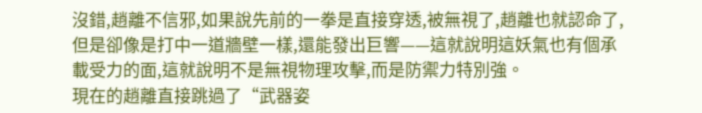沒錯,趙離不信邪,如果說先前的一拳是直接穿透,被無視了,趙離也就認命了,但是卻像是打中一道牆壁一樣,還能發出巨響——這就說明這妖氣也有個承載受力的面,這就說明不是無視物理攻擊,而是防禦力特別強。
現在的趙離直接跳過了“武器姿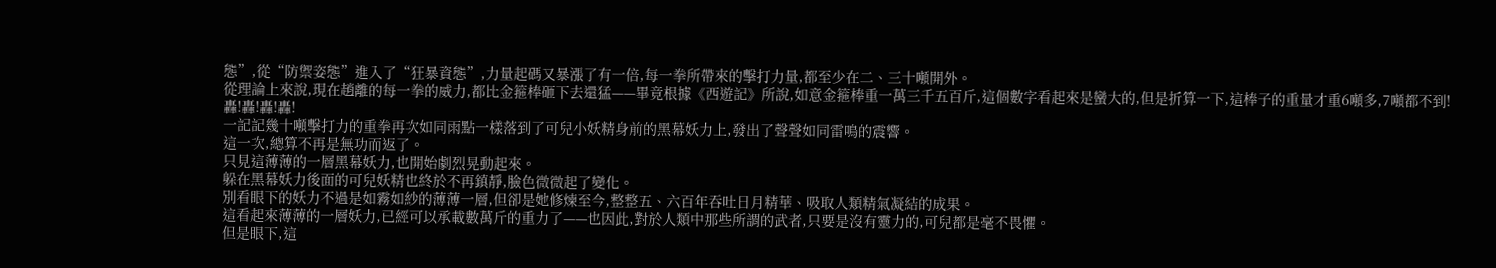態”,從“防禦姿態”進入了“狂暴資態”,力量起碼又暴漲了有一倍,每一拳所帶來的擊打力量,都至少在二、三十噸開外。
從理論上來說,現在趙離的每一拳的威力,都比金箍棒砸下去還猛——畢竟根據《西遊記》所說,如意金箍棒重一萬三千五百斤,這個數字看起來是蠻大的,但是折算一下,這棒子的重量才重6噸多,7噸都不到!
轟!轟!轟!轟!
一記記幾十噸擊打力的重拳再次如同雨點一樣落到了可兒小妖精身前的黑幕妖力上,發出了聲聲如同雷鳴的震響。
這一次,總算不再是無功而返了。
只見這薄薄的一層黑幕妖力,也開始劇烈晃動起來。
躲在黑幕妖力後面的可兒妖精也終於不再鎮靜,臉色微微起了變化。
別看眼下的妖力不過是如霧如紗的薄薄一層,但卻是她修煉至今,整整五、六百年吞吐日月精華、吸取人類精氣凝結的成果。
這看起來薄薄的一層妖力,已經可以承載數萬斤的重力了——也因此,對於人類中那些所謂的武者,只要是沒有靈力的,可兒都是毫不畏懼。
但是眼下,這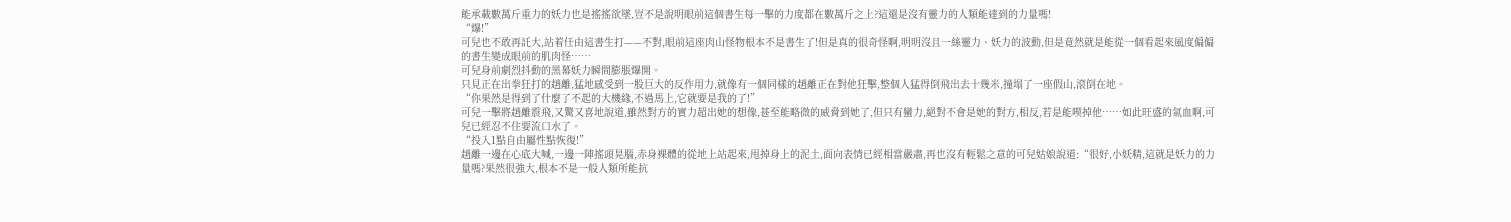能承載數萬斤重力的妖力也是搖搖欲墜,豈不是說明眼前這個書生每一擊的力度都在數萬斤之上?這還是沒有靈力的人類能達到的力量嗎!
“爆!”
可兒也不敢再託大,站着任由這書生打——不對,眼前這座肉山怪物根本不是書生了!但是真的很奇怪啊,明明沒且一絲靈力、妖力的波動,但是竟然就是能從一個看起來風度偏偏的書生變成眼前的肌肉怪……
可兒身前劇烈抖動的黑幕妖力瞬間膨脹爆開。
只見正在出拳狂打的趙離,猛地感受到一股巨大的反作用力,就像有一個同樣的趙離正在對他狂擊,整個人猛得倒飛出去十幾米,撞塌了一座假山,滾倒在地。
“你果然是得到了什麼了不起的大機緣,不過馬上,它就要是我的了!”
可兒一擊將趙離震飛,又驚又喜地說道,雖然對方的實力超出她的想像,甚至能略微的威脅到她了,但只有蠻力,絕對不會是她的對方,相反,若是能喫掉他……如此旺盛的氣血啊,可兒已經忍不住要流口水了。
“投入1點自由屬性點恢復!”
趙離一邊在心底大喊,一邊一陣搖頭晃腦,赤身裸體的從地上站起來,甩掉身上的泥土,面向表情已經相當嚴肅,再也沒有輕鬆之意的可兒姑娘說道:“很好,小妖精,這就是妖力的力量嗎?果然很強大,根本不是一般人類所能抗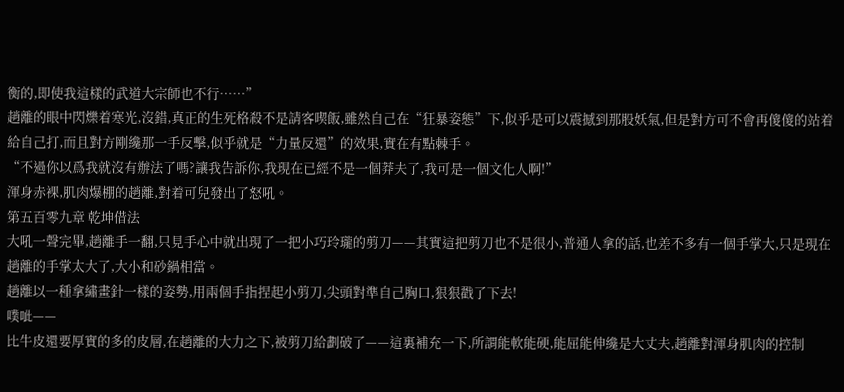衡的,即使我這樣的武道大宗師也不行……”
趙離的眼中閃爍着寒光,沒錯,真正的生死格殺不是請客喫飯,雖然自己在“狂暴姿態”下,似乎是可以震撼到那股妖氣,但是對方可不會再傻傻的站着給自己打,而且對方剛纔那一手反擊,似乎就是“力量反還”的效果,實在有點棘手。
“不過你以爲我就沒有辦法了嗎?讓我告訴你,我現在已經不是一個莽夫了,我可是一個文化人啊!”
渾身赤裸,肌肉爆棚的趙離,對着可兒發出了怒吼。
第五百零九章 乾坤借法
大吼一聲完畢,趙離手一翻,只見手心中就出現了一把小巧玲瓏的剪刀——其實這把剪刀也不是很小,普通人拿的話,也差不多有一個手掌大,只是現在趙離的手掌太大了,大小和砂鍋相當。
趙離以一種拿繡畫針一樣的姿勢,用兩個手指捏起小剪刀,尖頭對準自己胸口,狠狠戳了下去!
噗呲——
比牛皮還要厚實的多的皮層,在趙離的大力之下,被剪刀給劃破了——這裏補充一下,所謂能軟能硬,能屈能伸纔是大丈夫,趙離對渾身肌肉的控制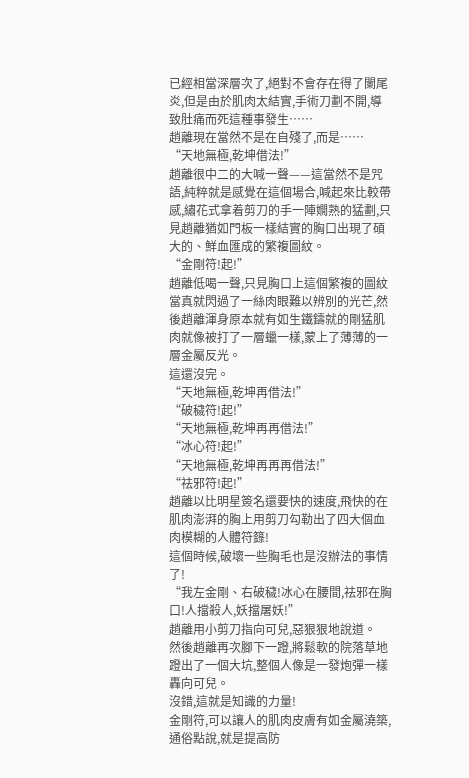已經相當深層次了,絕對不會存在得了闌尾炎,但是由於肌肉太結實,手術刀劃不開,導致肚痛而死這種事發生……
趙離現在當然不是在自殘了,而是……
“天地無極,乾坤借法!”
趙離很中二的大喊一聲——這當然不是咒語,純粹就是感覺在這個場合,喊起來比較帶感,繡花式拿着剪刀的手一陣嫺熟的猛劃,只見趙離猶如門板一樣結實的胸口出現了碩大的、鮮血匯成的繁複圖紋。
“金剛符!起!”
趙離低喝一聲,只見胸口上這個繁複的圖紋當真就閃過了一絲肉眼難以辨別的光芒,然後趙離渾身原本就有如生鐵鑄就的剛猛肌肉就像被打了一層蠟一樣,蒙上了薄薄的一層金屬反光。
這還沒完。
“天地無極,乾坤再借法!”
“破穢符!起!”
“天地無極,乾坤再再借法!”
“冰心符!起!”
“天地無極,乾坤再再再借法!”
“祛邪符!起!”
趙離以比明星簽名還要快的速度,飛快的在肌肉澎湃的胸上用剪刀勾勒出了四大個血肉模糊的人體符籙!
這個時候,破壞一些胸毛也是沒辦法的事情了!
“我左金剛、右破穢!冰心在腰間,祛邪在胸口!人擋殺人,妖擋屠妖!”
趙離用小剪刀指向可兒,惡狠狠地說道。
然後趙離再次腳下一蹬,將鬆軟的院落草地蹬出了一個大坑,整個人像是一發炮彈一樣轟向可兒。
沒錯,這就是知識的力量!
金剛符,可以讓人的肌肉皮膚有如金屬澆築,通俗點說,就是提高防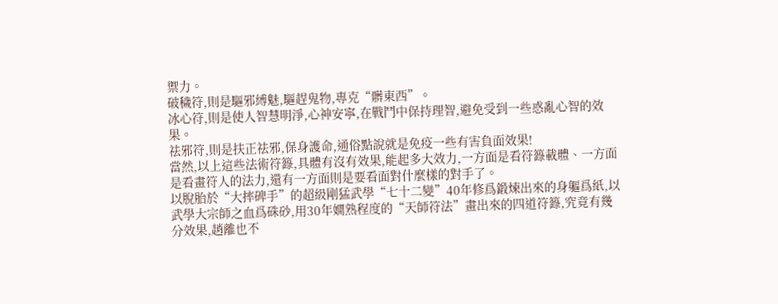禦力。
破穢符,則是驅邪縛魅,驅趕鬼物,專克“髒東西”。
冰心符,則是使人智慧明淨,心神安寧,在戰鬥中保持理智,避免受到一些惑亂心智的效果。
祛邪符,則是扶正祛邪,保身護命,通俗點說就是免疫一些有害負面效果!
當然,以上這些法術符籙,具體有沒有效果,能起多大效力,一方面是看符籙載體、一方面是看畫符人的法力,還有一方面則是要看面對什麼樣的對手了。
以脫胎於“大摔碑手”的超級剛猛武學“七十二變”40年修爲鍛煉出來的身軀爲紙,以武學大宗師之血爲硃砂,用30年嫺熟程度的“天師符法”畫出來的四道符籙,究竟有幾分效果,趙離也不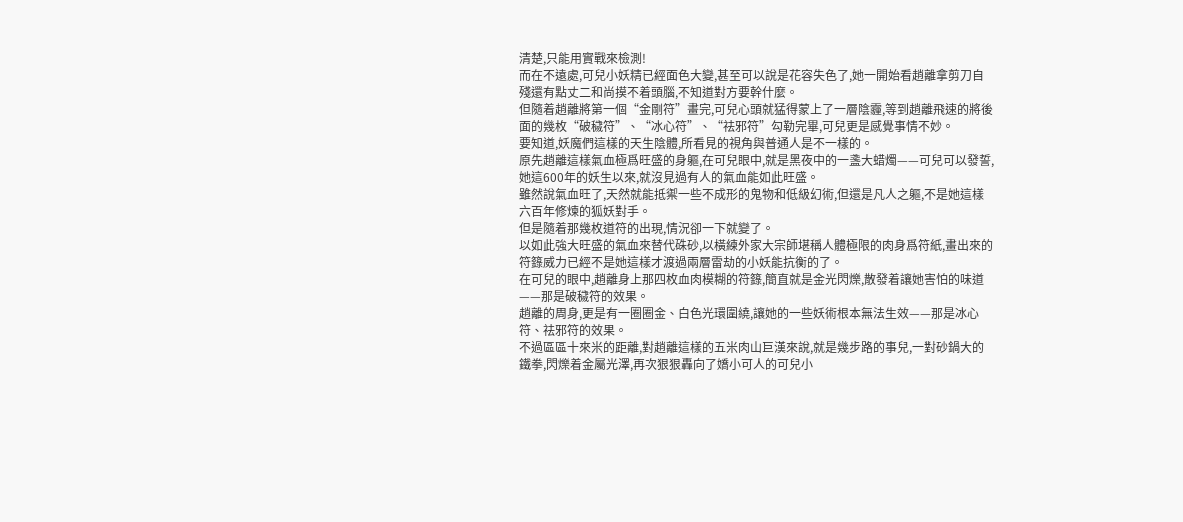清楚,只能用實戰來檢測!
而在不遠處,可兒小妖精已經面色大變,甚至可以說是花容失色了,她一開始看趙離拿剪刀自殘還有點丈二和尚摸不着頭腦,不知道對方要幹什麼。
但隨着趙離將第一個“金剛符”畫完,可兒心頭就猛得蒙上了一層陰霾,等到趙離飛速的將後面的幾枚“破穢符”、“冰心符”、“祛邪符”勾勒完畢,可兒更是感覺事情不妙。
要知道,妖魔們這樣的天生陰體,所看見的視角與普通人是不一樣的。
原先趙離這樣氣血極爲旺盛的身軀,在可兒眼中,就是黑夜中的一盞大蜡燭——可兒可以發誓,她這600年的妖生以來,就沒見過有人的氣血能如此旺盛。
雖然說氣血旺了,天然就能抵禦一些不成形的鬼物和低級幻術,但還是凡人之軀,不是她這樣六百年修煉的狐妖對手。
但是隨着那幾枚道符的出現,情況卻一下就變了。
以如此強大旺盛的氣血來替代硃砂,以橫練外家大宗師堪稱人體極限的肉身爲符紙,畫出來的符籙威力已經不是她這樣才渡過兩層雷劫的小妖能抗衡的了。
在可兒的眼中,趙離身上那四枚血肉模糊的符籙,簡直就是金光閃爍,散發着讓她害怕的味道——那是破穢符的效果。
趙離的周身,更是有一圈圈金、白色光環圍繞,讓她的一些妖術根本無法生效——那是冰心符、祛邪符的效果。
不過區區十來米的距離,對趙離這樣的五米肉山巨漢來說,就是幾步路的事兒,一對砂鍋大的鐵拳,閃爍着金屬光澤,再次狠狠轟向了嬌小可人的可兒小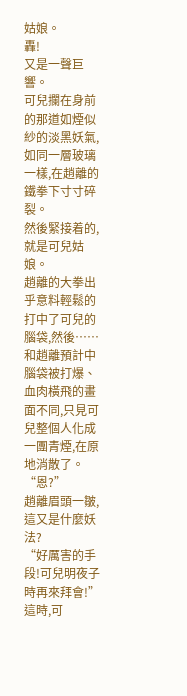姑娘。
轟!
又是一聲巨響。
可兒攔在身前的那道如煙似紗的淡黑妖氣,如同一層玻璃一樣,在趙離的鐵拳下寸寸碎裂。
然後緊接着的,就是可兒姑娘。
趙離的大拳出乎意料輕鬆的打中了可兒的腦袋,然後……
和趙離預計中腦袋被打爆、血肉橫飛的畫面不同,只見可兒整個人化成一團青煙,在原地消散了。
“恩?”
趙離眉頭一皺,這又是什麼妖法?
“好厲害的手段!可兒明夜子時再來拜會!”
這時,可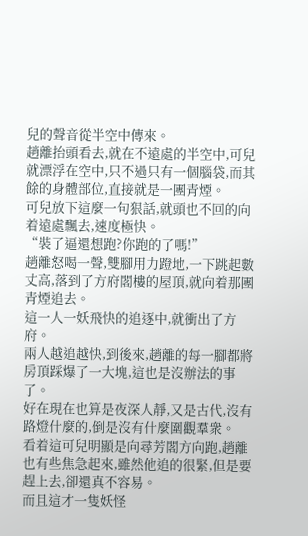兒的聲音從半空中傳來。
趙離抬頭看去,就在不遠處的半空中,可兒就漂浮在空中,只不過只有一個腦袋,而其餘的身體部位,直接就是一團青煙。
可兒放下這麼一句狠話,就頭也不回的向着遠處飄去,速度極快。
“裝了逼還想跑?你跑的了嗎!”
趙離怒喝一聲,雙腳用力蹬地,一下跳起數丈高,落到了方府閣樓的屋頂,就向着那團青煙追去。
這一人一妖飛快的追逐中,就衝出了方府。
兩人越追越快,到後來,趙離的每一腳都將房頂踩爆了一大塊,這也是沒辦法的事了。
好在現在也算是夜深人靜,又是古代,沒有路燈什麼的,倒是沒有什麼圍觀羣衆。
看着這可兒明顯是向尋芳閣方向跑,趙離也有些焦急起來,雖然他追的很緊,但是要趕上去,卻還真不容易。
而且這才一隻妖怪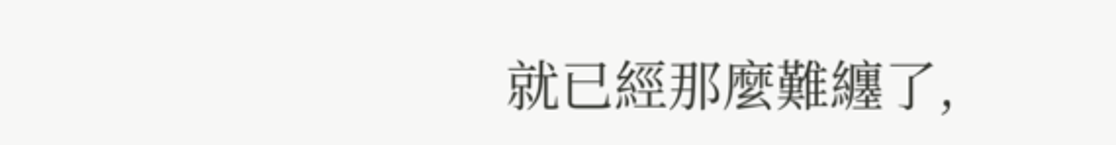就已經那麼難纏了,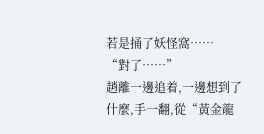若是捅了妖怪窩……
“對了……”
趙離一邊追着,一邊想到了什麼,手一翻,從“黃金龍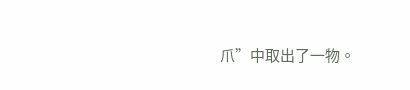爪”中取出了一物。